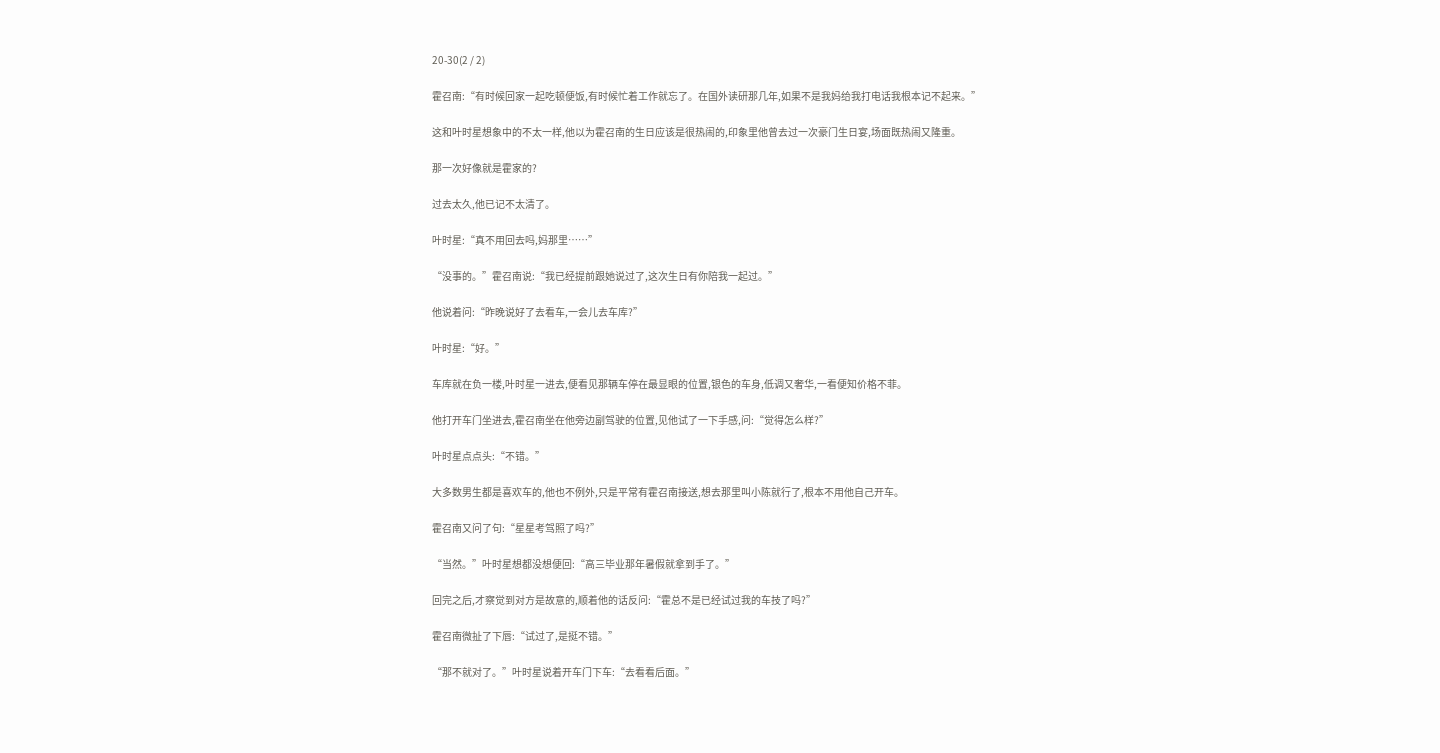20-30(2 / 2)

霍召南:“有时候回家一起吃顿便饭,有时候忙着工作就忘了。在国外读研那几年,如果不是我妈给我打电话我根本记不起来。”

这和叶时星想象中的不太一样,他以为霍召南的生日应该是很热闹的,印象里他曾去过一次豪门生日宴,场面既热闹又隆重。

那一次好像就是霍家的?

过去太久,他已记不太清了。

叶时星:“真不用回去吗,妈那里……”

“没事的。”霍召南说:“我已经提前跟她说过了,这次生日有你陪我一起过。”

他说着问:“昨晚说好了去看车,一会儿去车库?”

叶时星:“好。”

车库就在负一楼,叶时星一进去,便看见那辆车停在最显眼的位置,银色的车身,低调又奢华,一看便知价格不菲。

他打开车门坐进去,霍召南坐在他旁边副驾驶的位置,见他试了一下手感,问:“觉得怎么样?”

叶时星点点头:“不错。”

大多数男生都是喜欢车的,他也不例外,只是平常有霍召南接送,想去那里叫小陈就行了,根本不用他自己开车。

霍召南又问了句:“星星考驾照了吗?”

“当然。”叶时星想都没想便回:“高三毕业那年暑假就拿到手了。”

回完之后,才察觉到对方是故意的,顺着他的话反问:“霍总不是已经试过我的车技了吗?”

霍召南微扯了下唇:“试过了,是挺不错。”

“那不就对了。”叶时星说着开车门下车:“去看看后面。”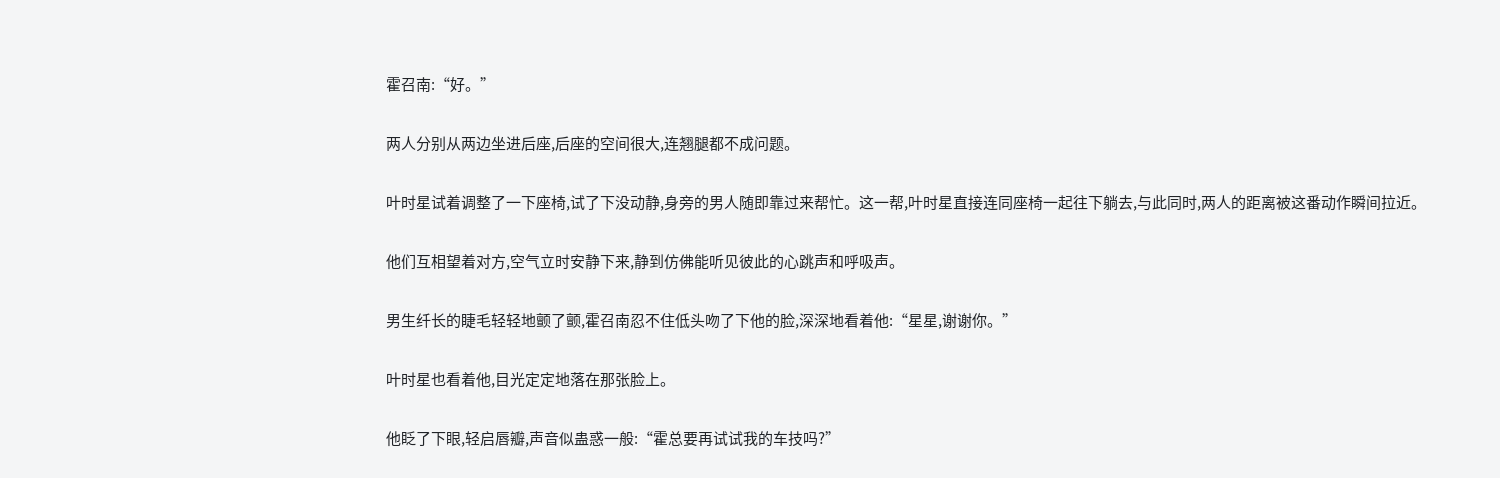霍召南:“好。”

两人分别从两边坐进后座,后座的空间很大,连翘腿都不成问题。

叶时星试着调整了一下座椅,试了下没动静,身旁的男人随即靠过来帮忙。这一帮,叶时星直接连同座椅一起往下躺去,与此同时,两人的距离被这番动作瞬间拉近。

他们互相望着对方,空气立时安静下来,静到仿佛能听见彼此的心跳声和呼吸声。

男生纤长的睫毛轻轻地颤了颤,霍召南忍不住低头吻了下他的脸,深深地看着他:“星星,谢谢你。”

叶时星也看着他,目光定定地落在那张脸上。

他眨了下眼,轻启唇瓣,声音似蛊惑一般:“霍总要再试试我的车技吗?”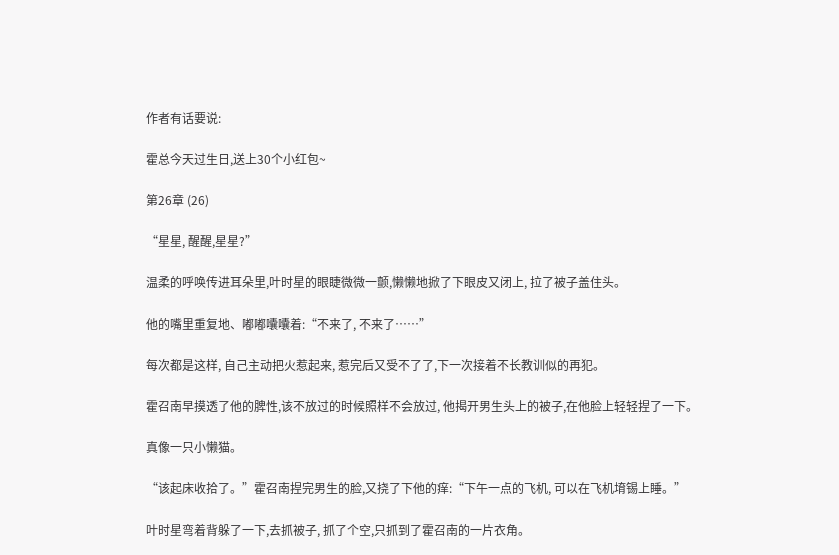作者有话要说:

霍总今天过生日,送上30个小红包~

第26章 (26)

“星星, 醒醒,星星?”

温柔的呼唤传进耳朵里,叶时星的眼睫微微一颤,懒懒地掀了下眼皮又闭上, 拉了被子盖住头。

他的嘴里重复地、嘟嘟囔囔着:“不来了, 不来了……”

每次都是这样, 自己主动把火惹起来, 惹完后又受不了了,下一次接着不长教训似的再犯。

霍召南早摸透了他的脾性,该不放过的时候照样不会放过, 他揭开男生头上的被子,在他脸上轻轻捏了一下。

真像一只小懒猫。

“该起床收拾了。”霍召南捏完男生的脸,又挠了下他的痒:“下午一点的飞机, 可以在飞机堉锡上睡。”

叶时星弯着背躲了一下,去抓被子, 抓了个空,只抓到了霍召南的一片衣角。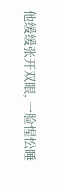他缓缓张开双眼, 一脸惺忪睡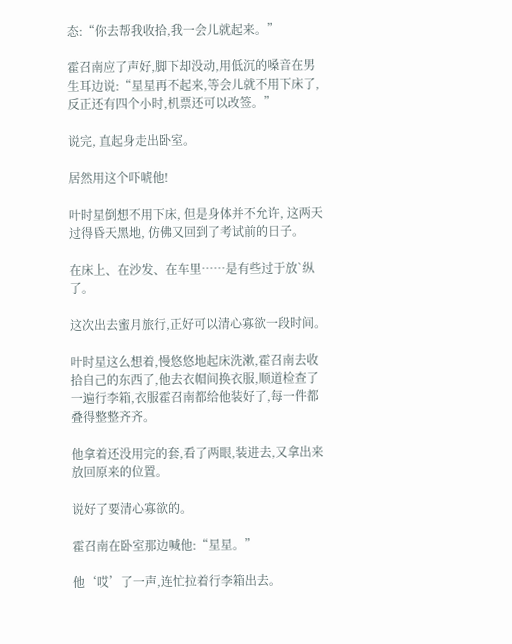态:“你去帮我收拾,我一会儿就起来。”

霍召南应了声好,脚下却没动,用低沉的嗓音在男生耳边说:“星星再不起来,等会儿就不用下床了, 反正还有四个小时,机票还可以改签。”

说完, 直起身走出卧室。

居然用这个吓唬他!

叶时星倒想不用下床, 但是身体并不允许, 这两天过得昏天黑地, 仿佛又回到了考试前的日子。

在床上、在沙发、在车里……是有些过于放`纵了。

这次出去蜜月旅行,正好可以清心寡欲一段时间。

叶时星这么想着,慢悠悠地起床洗漱,霍召南去收拾自己的东西了,他去衣帽间换衣服,顺道检查了一遍行李箱,衣服霍召南都给他装好了,每一件都叠得整整齐齐。

他拿着还没用完的套,看了两眼,装进去,又拿出来放回原来的位置。

说好了要清心寡欲的。

霍召南在卧室那边喊他:“星星。”

他‘哎’了一声,连忙拉着行李箱出去。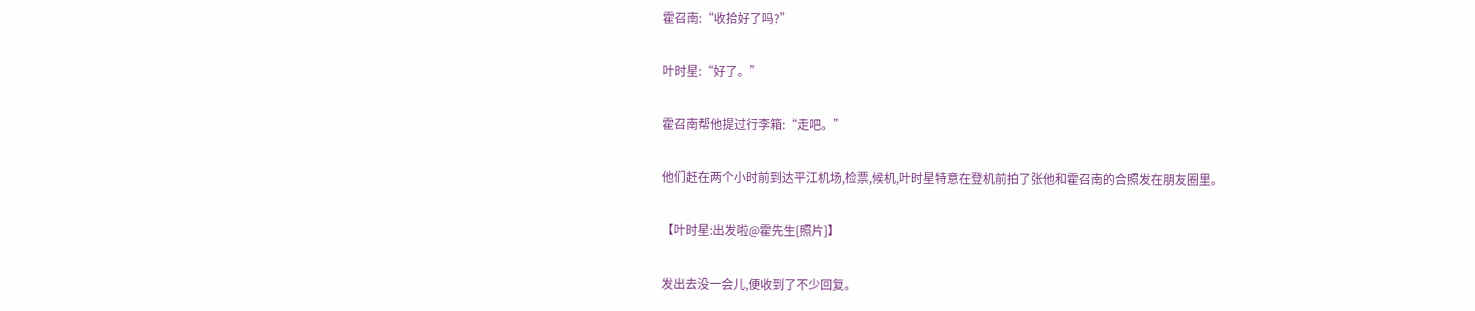霍召南:“收拾好了吗?”

叶时星:“好了。”

霍召南帮他提过行李箱:“走吧。”

他们赶在两个小时前到达平江机场,检票,候机,叶时星特意在登机前拍了张他和霍召南的合照发在朋友圈里。

【叶时星:出发啦@霍先生[照片]】

发出去没一会儿,便收到了不少回复。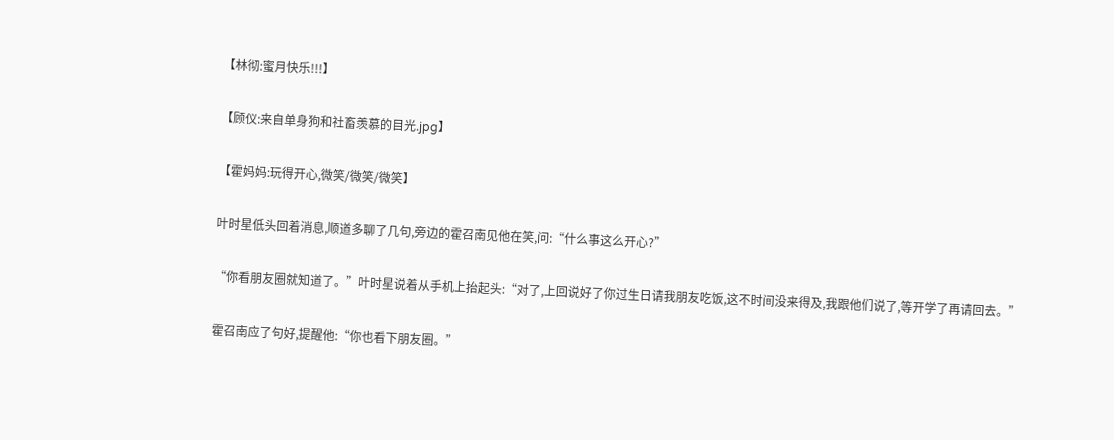【林彻:蜜月快乐!!!】

【顾仪:来自单身狗和社畜羡慕的目光.jpg】

【霍妈妈:玩得开心,微笑/微笑/微笑】

叶时星低头回着消息,顺道多聊了几句,旁边的霍召南见他在笑,问:“什么事这么开心?”

“你看朋友圈就知道了。”叶时星说着从手机上抬起头:“对了,上回说好了你过生日请我朋友吃饭,这不时间没来得及,我跟他们说了,等开学了再请回去。”

霍召南应了句好,提醒他:“你也看下朋友圈。”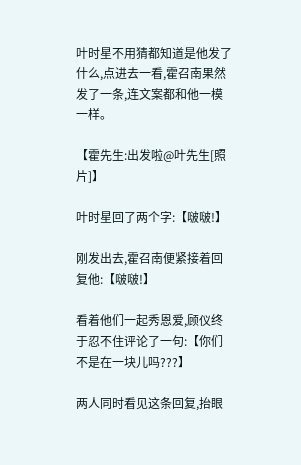叶时星不用猜都知道是他发了什么,点进去一看,霍召南果然发了一条,连文案都和他一模一样。

【霍先生:出发啦@叶先生[照片]】

叶时星回了两个字:【啵啵!】

刚发出去,霍召南便紧接着回复他:【啵啵!】

看着他们一起秀恩爱,顾仪终于忍不住评论了一句:【你们不是在一块儿吗???】

两人同时看见这条回复,抬眼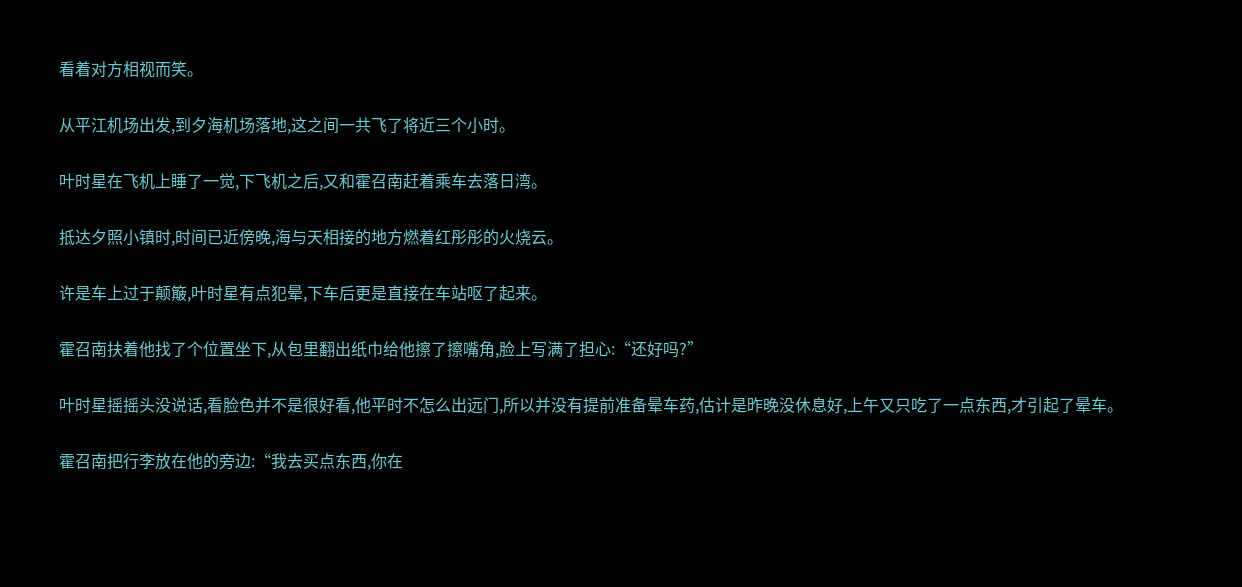看着对方相视而笑。

从平江机场出发,到夕海机场落地,这之间一共飞了将近三个小时。

叶时星在飞机上睡了一觉,下飞机之后,又和霍召南赶着乘车去落日湾。

抵达夕照小镇时,时间已近傍晚,海与天相接的地方燃着红彤彤的火烧云。

许是车上过于颠簸,叶时星有点犯晕,下车后更是直接在车站呕了起来。

霍召南扶着他找了个位置坐下,从包里翻出纸巾给他擦了擦嘴角,脸上写满了担心:“还好吗?”

叶时星摇摇头没说话,看脸色并不是很好看,他平时不怎么出远门,所以并没有提前准备晕车药,估计是昨晚没休息好,上午又只吃了一点东西,才引起了晕车。

霍召南把行李放在他的旁边:“我去买点东西,你在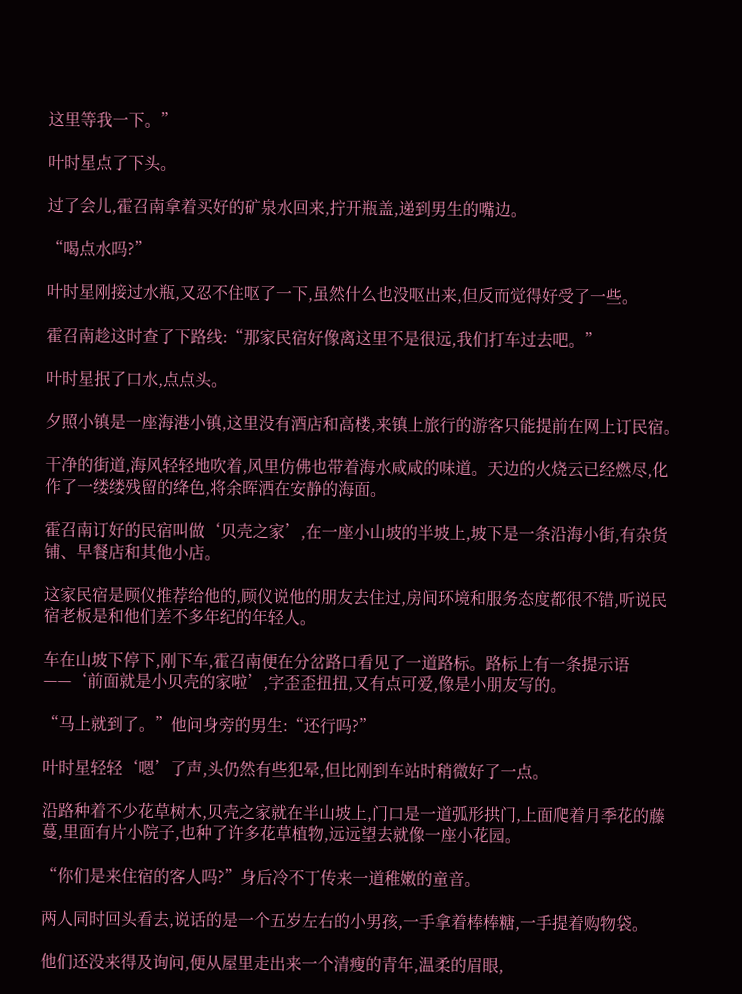这里等我一下。”

叶时星点了下头。

过了会儿,霍召南拿着买好的矿泉水回来,拧开瓶盖,递到男生的嘴边。

“喝点水吗?”

叶时星刚接过水瓶,又忍不住呕了一下,虽然什么也没呕出来,但反而觉得好受了一些。

霍召南趁这时查了下路线:“那家民宿好像离这里不是很远,我们打车过去吧。”

叶时星抿了口水,点点头。

夕照小镇是一座海港小镇,这里没有酒店和高楼,来镇上旅行的游客只能提前在网上订民宿。

干净的街道,海风轻轻地吹着,风里仿佛也带着海水咸咸的味道。天边的火烧云已经燃尽,化作了一缕缕残留的绛色,将余晖洒在安静的海面。

霍召南订好的民宿叫做‘贝壳之家’,在一座小山坡的半坡上,坡下是一条沿海小街,有杂货铺、早餐店和其他小店。

这家民宿是顾仪推荐给他的,顾仪说他的朋友去住过,房间环境和服务态度都很不错,听说民宿老板是和他们差不多年纪的年轻人。

车在山坡下停下,刚下车,霍召南便在分岔路口看见了一道路标。路标上有一条提示语——‘前面就是小贝壳的家啦’,字歪歪扭扭,又有点可爱,像是小朋友写的。

“马上就到了。”他问身旁的男生:“还行吗?”

叶时星轻轻‘嗯’了声,头仍然有些犯晕,但比刚到车站时稍微好了一点。

沿路种着不少花草树木,贝壳之家就在半山坡上,门口是一道弧形拱门,上面爬着月季花的藤蔓,里面有片小院子,也种了许多花草植物,远远望去就像一座小花园。

“你们是来住宿的客人吗?”身后冷不丁传来一道稚嫩的童音。

两人同时回头看去,说话的是一个五岁左右的小男孩,一手拿着棒棒糖,一手提着购物袋。

他们还没来得及询问,便从屋里走出来一个清瘦的青年,温柔的眉眼,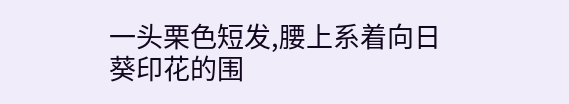一头栗色短发,腰上系着向日葵印花的围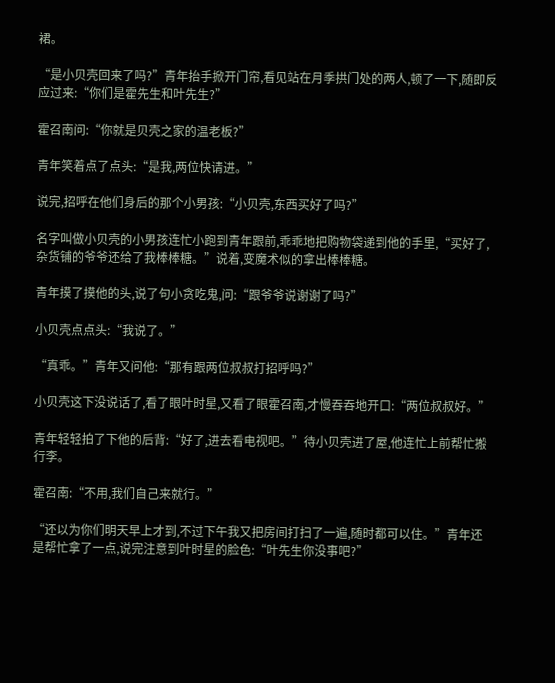裙。

“是小贝壳回来了吗?”青年抬手掀开门帘,看见站在月季拱门处的两人,顿了一下,随即反应过来:“你们是霍先生和叶先生?”

霍召南问:“你就是贝壳之家的温老板?”

青年笑着点了点头:“是我,两位快请进。”

说完,招呼在他们身后的那个小男孩:“小贝壳,东西买好了吗?”

名字叫做小贝壳的小男孩连忙小跑到青年跟前,乖乖地把购物袋递到他的手里,“买好了,杂货铺的爷爷还给了我棒棒糖。”说着,变魔术似的拿出棒棒糖。

青年摸了摸他的头,说了句小贪吃鬼,问:“跟爷爷说谢谢了吗?”

小贝壳点点头:“我说了。”

“真乖。”青年又问他:“那有跟两位叔叔打招呼吗?”

小贝壳这下没说话了,看了眼叶时星,又看了眼霍召南,才慢吞吞地开口:“两位叔叔好。”

青年轻轻拍了下他的后背:“好了,进去看电视吧。”待小贝壳进了屋,他连忙上前帮忙搬行李。

霍召南:“不用,我们自己来就行。”

“还以为你们明天早上才到,不过下午我又把房间打扫了一遍,随时都可以住。”青年还是帮忙拿了一点,说完注意到叶时星的脸色:“叶先生你没事吧?”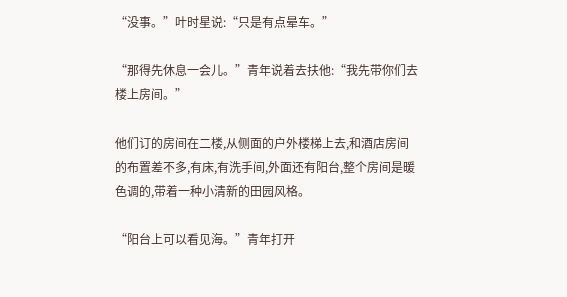“没事。”叶时星说:“只是有点晕车。”

“那得先休息一会儿。”青年说着去扶他:“我先带你们去楼上房间。”

他们订的房间在二楼,从侧面的户外楼梯上去,和酒店房间的布置差不多,有床,有洗手间,外面还有阳台,整个房间是暖色调的,带着一种小清新的田园风格。

“阳台上可以看见海。”青年打开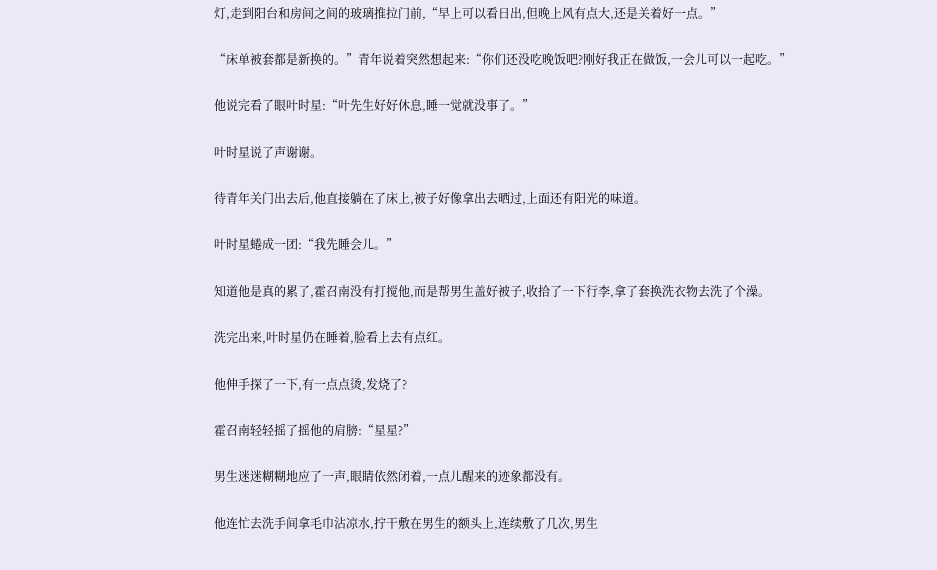灯,走到阳台和房间之间的玻璃推拉门前,“早上可以看日出,但晚上风有点大,还是关着好一点。”

“床单被套都是新换的。”青年说着突然想起来:“你们还没吃晚饭吧?刚好我正在做饭,一会儿可以一起吃。”

他说完看了眼叶时星:“叶先生好好休息,睡一觉就没事了。”

叶时星说了声谢谢。

待青年关门出去后,他直接躺在了床上,被子好像拿出去晒过,上面还有阳光的味道。

叶时星蜷成一团:“我先睡会儿。”

知道他是真的累了,霍召南没有打搅他,而是帮男生盖好被子,收拾了一下行李,拿了套换洗衣物去洗了个澡。

洗完出来,叶时星仍在睡着,脸看上去有点红。

他伸手探了一下,有一点点烫,发烧了?

霍召南轻轻摇了摇他的肩膀:“星星?”

男生迷迷糊糊地应了一声,眼睛依然闭着,一点儿醒来的迹象都没有。

他连忙去洗手间拿毛巾沾凉水,拧干敷在男生的额头上,连续敷了几次,男生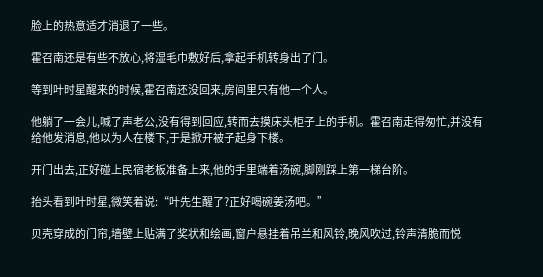脸上的热意适才消退了一些。

霍召南还是有些不放心,将湿毛巾敷好后,拿起手机转身出了门。

等到叶时星醒来的时候,霍召南还没回来,房间里只有他一个人。

他躺了一会儿,喊了声老公,没有得到回应,转而去摸床头柜子上的手机。霍召南走得匆忙,并没有给他发消息,他以为人在楼下,于是掀开被子起身下楼。

开门出去,正好碰上民宿老板准备上来,他的手里端着汤碗,脚刚踩上第一梯台阶。

抬头看到叶时星,微笑着说:“叶先生醒了?正好喝碗姜汤吧。”

贝壳穿成的门帘,墙壁上贴满了奖状和绘画,窗户悬挂着吊兰和风铃,晚风吹过,铃声清脆而悦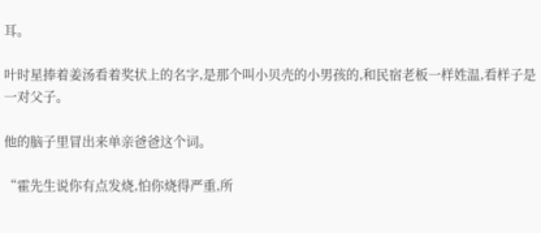耳。

叶时星捧着姜汤看着奖状上的名字,是那个叫小贝壳的小男孩的,和民宿老板一样姓温,看样子是一对父子。

他的脑子里冒出来单亲爸爸这个词。

“霍先生说你有点发烧,怕你烧得严重,所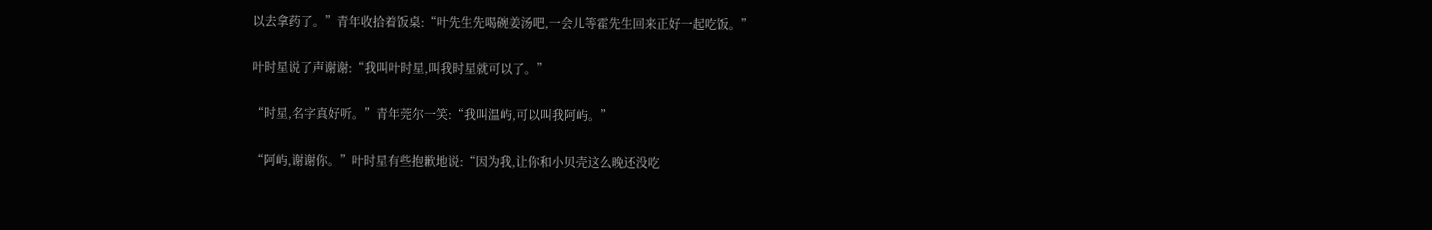以去拿药了。”青年收拾着饭桌:“叶先生先喝碗姜汤吧,一会儿等霍先生回来正好一起吃饭。”

叶时星说了声谢谢:“我叫叶时星,叫我时星就可以了。”

“时星,名字真好听。”青年莞尔一笑:“我叫温屿,可以叫我阿屿。”

“阿屿,谢谢你。”叶时星有些抱歉地说:“因为我,让你和小贝壳这么晚还没吃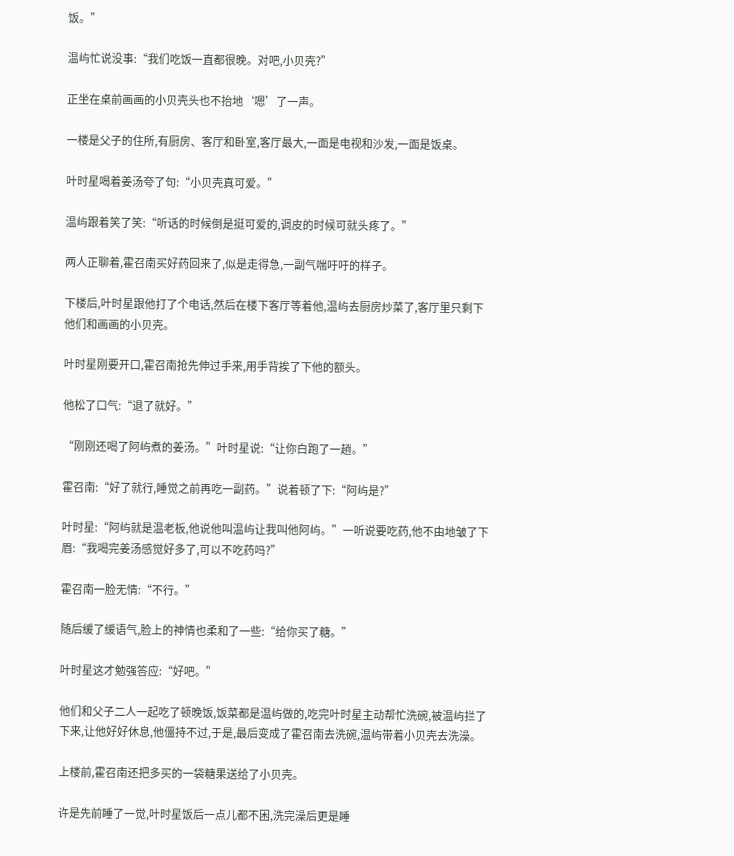饭。”

温屿忙说没事:“我们吃饭一直都很晚。对吧,小贝壳?”

正坐在桌前画画的小贝壳头也不抬地‘嗯’了一声。

一楼是父子的住所,有厨房、客厅和卧室,客厅最大,一面是电视和沙发,一面是饭桌。

叶时星喝着姜汤夸了句:“小贝壳真可爱。”

温屿跟着笑了笑:“听话的时候倒是挺可爱的,调皮的时候可就头疼了。”

两人正聊着,霍召南买好药回来了,似是走得急,一副气喘吁吁的样子。

下楼后,叶时星跟他打了个电话,然后在楼下客厅等着他,温屿去厨房炒菜了,客厅里只剩下他们和画画的小贝壳。

叶时星刚要开口,霍召南抢先伸过手来,用手背挨了下他的额头。

他松了口气:“退了就好。”

“刚刚还喝了阿屿煮的姜汤。”叶时星说:“让你白跑了一趟。”

霍召南:“好了就行,睡觉之前再吃一副药。”说着顿了下:“阿屿是?”

叶时星:“阿屿就是温老板,他说他叫温屿让我叫他阿屿。”一听说要吃药,他不由地皱了下眉:“我喝完姜汤感觉好多了,可以不吃药吗?”

霍召南一脸无情:“不行。”

随后缓了缓语气,脸上的神情也柔和了一些:“给你买了糖。”

叶时星这才勉强答应:“好吧。”

他们和父子二人一起吃了顿晚饭,饭菜都是温屿做的,吃完叶时星主动帮忙洗碗,被温屿拦了下来,让他好好休息,他僵持不过,于是,最后变成了霍召南去洗碗,温屿带着小贝壳去洗澡。

上楼前,霍召南还把多买的一袋糖果送给了小贝壳。

许是先前睡了一觉,叶时星饭后一点儿都不困,洗完澡后更是睡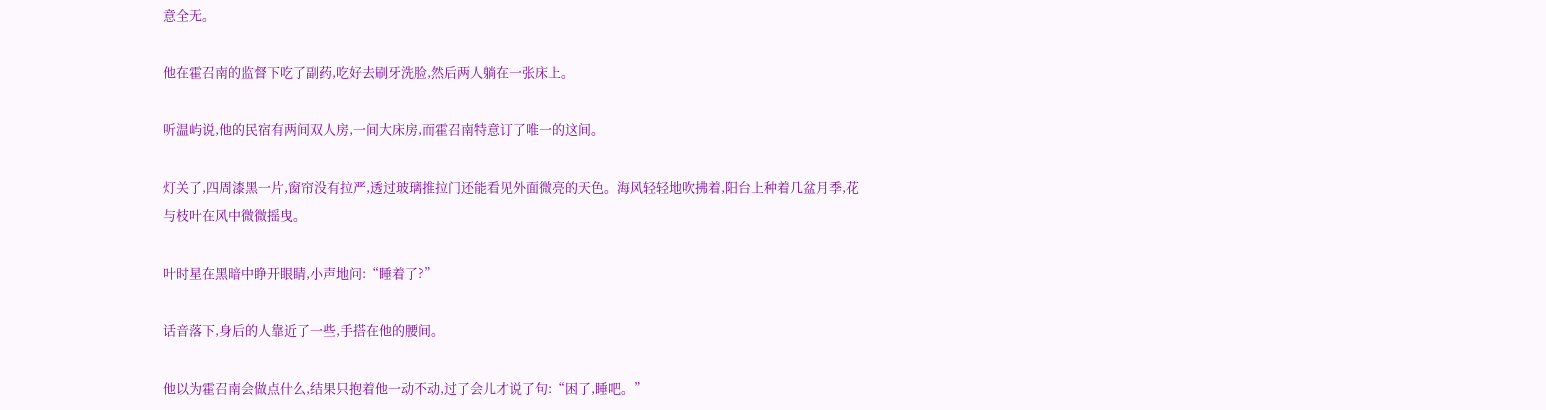意全无。

他在霍召南的监督下吃了副药,吃好去刷牙洗脸,然后两人躺在一张床上。

听温屿说,他的民宿有两间双人房,一间大床房,而霍召南特意订了唯一的这间。

灯关了,四周漆黑一片,窗帘没有拉严,透过玻璃推拉门还能看见外面微亮的天色。海风轻轻地吹拂着,阳台上种着几盆月季,花与枝叶在风中微微摇曳。

叶时星在黑暗中睁开眼睛,小声地问:“睡着了?”

话音落下,身后的人靠近了一些,手搭在他的腰间。

他以为霍召南会做点什么,结果只抱着他一动不动,过了会儿才说了句:“困了,睡吧。”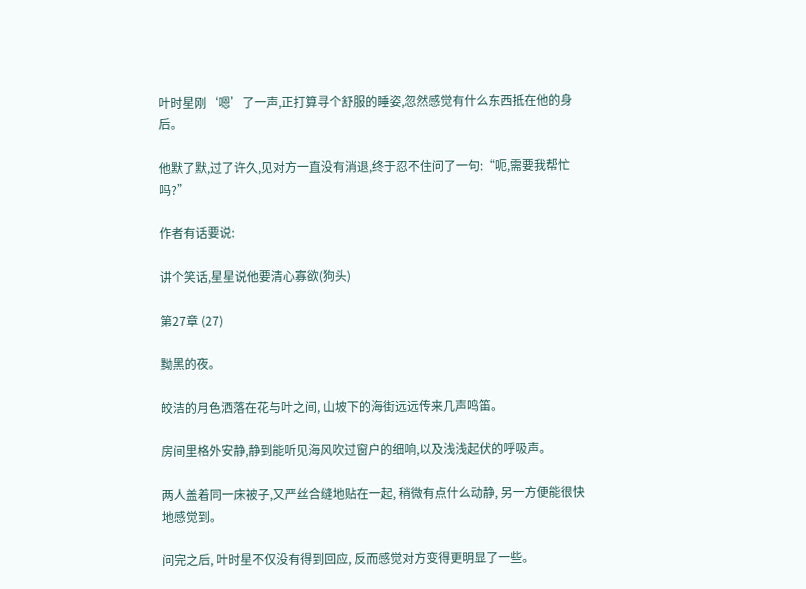叶时星刚‘嗯’了一声,正打算寻个舒服的睡姿,忽然感觉有什么东西抵在他的身后。

他默了默,过了许久,见对方一直没有消退,终于忍不住问了一句:“呃,需要我帮忙吗?”

作者有话要说:

讲个笑话,星星说他要清心寡欲(狗头)

第27章 (27)

黝黑的夜。

皎洁的月色洒落在花与叶之间, 山坡下的海街远远传来几声鸣笛。

房间里格外安静,静到能听见海风吹过窗户的细响,以及浅浅起伏的呼吸声。

两人盖着同一床被子,又严丝合缝地贴在一起, 稍微有点什么动静, 另一方便能很快地感觉到。

问完之后, 叶时星不仅没有得到回应, 反而感觉对方变得更明显了一些。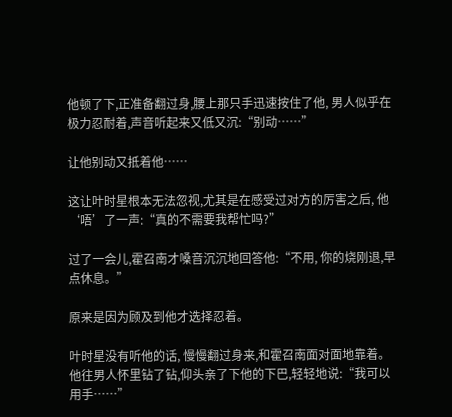他顿了下,正准备翻过身,腰上那只手迅速按住了他, 男人似乎在极力忍耐着,声音听起来又低又沉:“别动……”

让他别动又抵着他……

这让叶时星根本无法忽视,尤其是在感受过对方的厉害之后, 他‘唔’了一声:“真的不需要我帮忙吗?”

过了一会儿,霍召南才嗓音沉沉地回答他:“不用, 你的烧刚退,早点休息。”

原来是因为顾及到他才选择忍着。

叶时星没有听他的话, 慢慢翻过身来,和霍召南面对面地靠着。他往男人怀里钻了钻,仰头亲了下他的下巴,轻轻地说:“我可以用手……”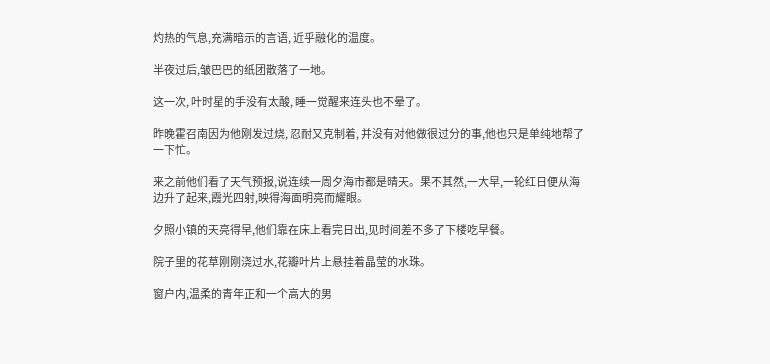灼热的气息,充满暗示的言语, 近乎融化的温度。

半夜过后,皱巴巴的纸团散落了一地。

这一次, 叶时星的手没有太酸, 睡一觉醒来连头也不晕了。

昨晚霍召南因为他刚发过烧, 忍耐又克制着, 并没有对他做很过分的事,他也只是单纯地帮了一下忙。

来之前他们看了天气预报,说连续一周夕海市都是晴天。果不其然,一大早,一轮红日便从海边升了起来,霞光四射,映得海面明亮而耀眼。

夕照小镇的天亮得早,他们靠在床上看完日出,见时间差不多了下楼吃早餐。

院子里的花草刚刚浇过水,花瓣叶片上悬挂着晶莹的水珠。

窗户内,温柔的青年正和一个高大的男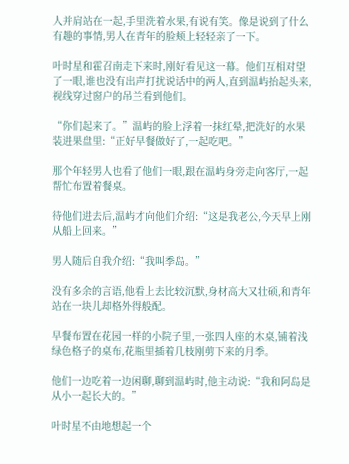人并肩站在一起,手里洗着水果,有说有笑。像是说到了什么有趣的事情,男人在青年的脸颊上轻轻亲了一下。

叶时星和霍召南走下来时,刚好看见这一幕。他们互相对望了一眼,谁也没有出声打扰说话中的两人,直到温屿抬起头来,视线穿过窗户的吊兰看到他们。

“你们起来了。”温屿的脸上浮着一抹红晕,把洗好的水果装进果盘里:“正好早餐做好了,一起吃吧。”

那个年轻男人也看了他们一眼,跟在温屿身旁走向客厅,一起帮忙布置着餐桌。

待他们进去后,温屿才向他们介绍:“这是我老公,今天早上刚从船上回来。”

男人随后自我介绍:“我叫季岛。”

没有多余的言语,他看上去比较沉默,身材高大又壮硕,和青年站在一块儿却格外得般配。

早餐布置在花园一样的小院子里,一张四人座的木桌,铺着浅绿色格子的桌布,花瓶里插着几枝刚剪下来的月季。

他们一边吃着一边闲聊,聊到温屿时,他主动说:“我和阿岛是从小一起长大的。”

叶时星不由地想起一个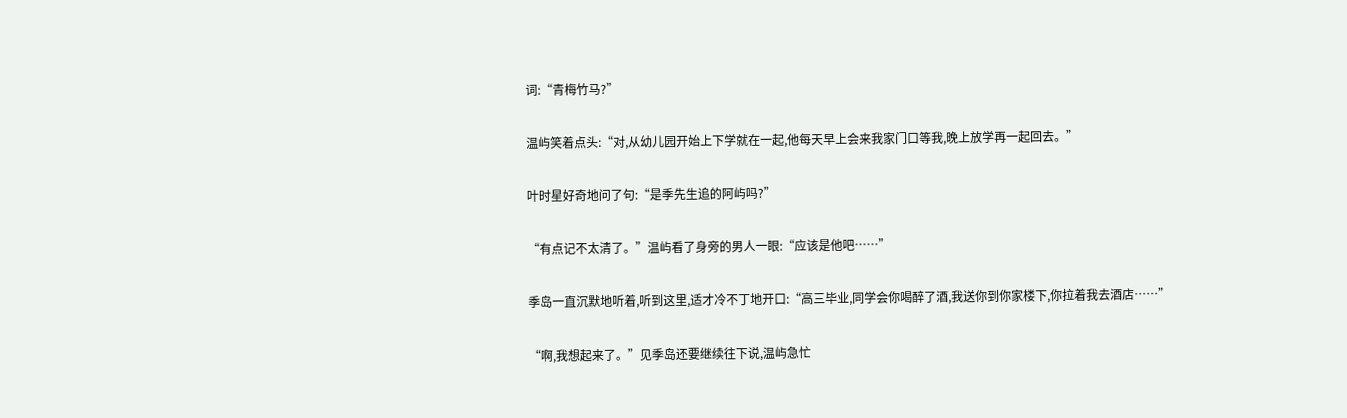词:“青梅竹马?”

温屿笑着点头:“对,从幼儿园开始上下学就在一起,他每天早上会来我家门口等我,晚上放学再一起回去。”

叶时星好奇地问了句:“是季先生追的阿屿吗?”

“有点记不太清了。”温屿看了身旁的男人一眼:“应该是他吧……”

季岛一直沉默地听着,听到这里,适才冷不丁地开口:“高三毕业,同学会你喝醉了酒,我送你到你家楼下,你拉着我去酒店……”

“啊,我想起来了。”见季岛还要继续往下说,温屿急忙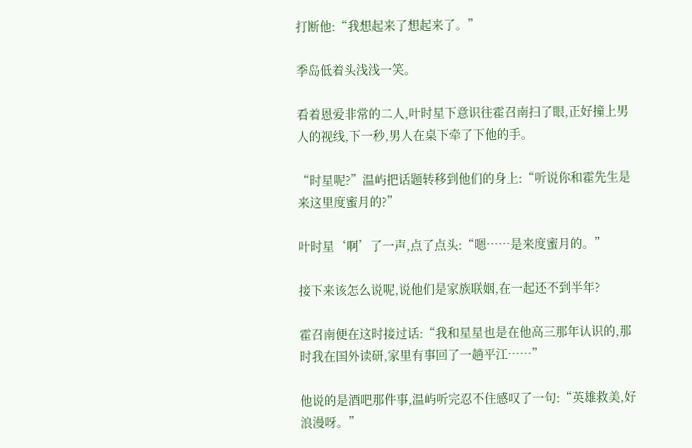打断他:“我想起来了想起来了。”

季岛低着头浅浅一笑。

看着恩爱非常的二人,叶时星下意识往霍召南扫了眼,正好撞上男人的视线,下一秒,男人在桌下牵了下他的手。

“时星呢?”温屿把话题转移到他们的身上:“听说你和霍先生是来这里度蜜月的?”

叶时星‘啊’了一声,点了点头:“嗯……是来度蜜月的。”

接下来该怎么说呢,说他们是家族联姻,在一起还不到半年?

霍召南便在这时接过话:“我和星星也是在他高三那年认识的,那时我在国外读研,家里有事回了一趟平江……”

他说的是酒吧那件事,温屿听完忍不住感叹了一句:“英雄救美,好浪漫呀。”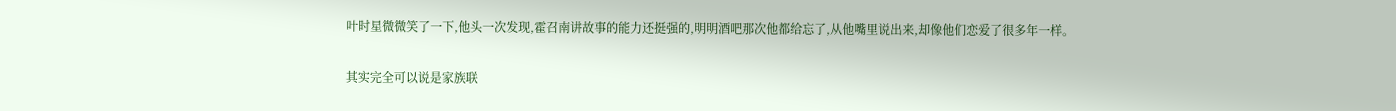叶时星微微笑了一下,他头一次发现,霍召南讲故事的能力还挺强的,明明酒吧那次他都给忘了,从他嘴里说出来,却像他们恋爱了很多年一样。

其实完全可以说是家族联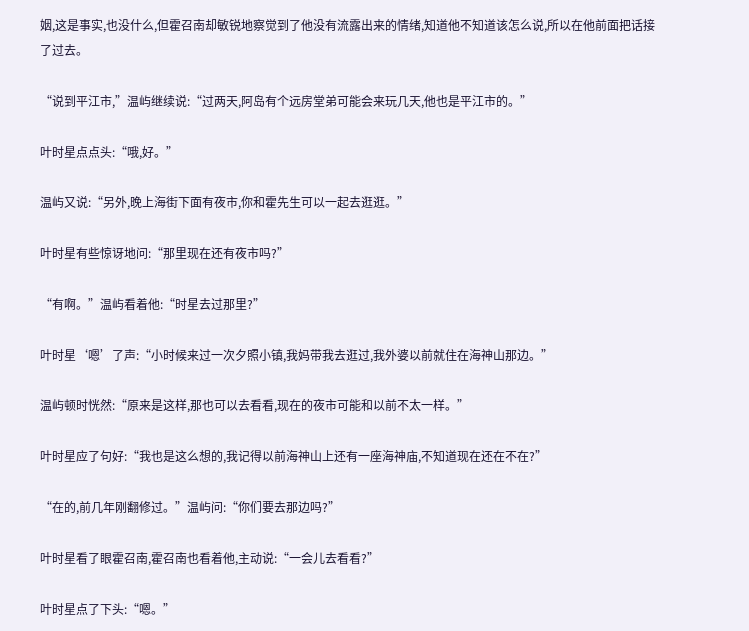姻,这是事实,也没什么,但霍召南却敏锐地察觉到了他没有流露出来的情绪,知道他不知道该怎么说,所以在他前面把话接了过去。

“说到平江市,”温屿继续说:“过两天,阿岛有个远房堂弟可能会来玩几天,他也是平江市的。”

叶时星点点头:“哦,好。”

温屿又说:“另外,晚上海街下面有夜市,你和霍先生可以一起去逛逛。”

叶时星有些惊讶地问:“那里现在还有夜市吗?”

“有啊。”温屿看着他:“时星去过那里?”

叶时星‘嗯’了声:“小时候来过一次夕照小镇,我妈带我去逛过,我外婆以前就住在海神山那边。”

温屿顿时恍然:“原来是这样,那也可以去看看,现在的夜市可能和以前不太一样。”

叶时星应了句好:“我也是这么想的,我记得以前海神山上还有一座海神庙,不知道现在还在不在?”

“在的,前几年刚翻修过。”温屿问:“你们要去那边吗?”

叶时星看了眼霍召南,霍召南也看着他,主动说:“一会儿去看看?”

叶时星点了下头:“嗯。”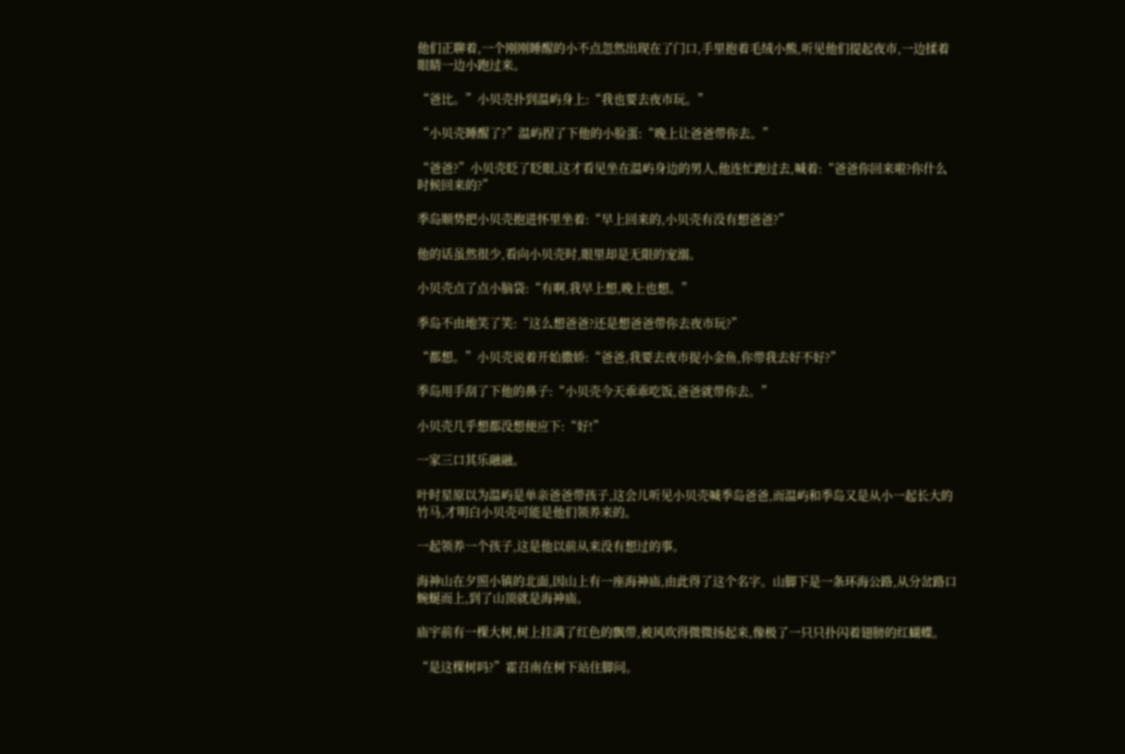他们正聊着,一个刚刚睡醒的小不点忽然出现在了门口,手里抱着毛绒小熊,听见他们提起夜市,一边揉着眼睛一边小跑过来。

“爸比。”小贝壳扑到温屿身上:“我也要去夜市玩。”

“小贝壳睡醒了?”温屿捏了下他的小脸蛋:“晚上让爸爸带你去。”

“爸爸?”小贝壳眨了眨眼,这才看见坐在温屿身边的男人,他连忙跑过去,喊着:“爸爸你回来啦?你什么时候回来的?”

季岛顺势把小贝壳抱进怀里坐着:“早上回来的,小贝壳有没有想爸爸?”

他的话虽然很少,看向小贝壳时,眼里却是无限的宠溺。

小贝壳点了点小脑袋:“有啊,我早上想,晚上也想。”

季岛不由地笑了笑:“这么想爸爸?还是想爸爸带你去夜市玩?”

“都想。”小贝壳说着开始撒娇:“爸爸,我要去夜市捉小金鱼,你带我去好不好?”

季岛用手刮了下他的鼻子:“小贝壳今天乖乖吃饭,爸爸就带你去。”

小贝壳几乎想都没想便应下:“好!”

一家三口其乐融融。

叶时星原以为温屿是单亲爸爸带孩子,这会儿听见小贝壳喊季岛爸爸,而温屿和季岛又是从小一起长大的竹马,才明白小贝壳可能是他们领养来的。

一起领养一个孩子,这是他以前从来没有想过的事。

海神山在夕照小镇的北面,因山上有一座海神庙,由此得了这个名字。山脚下是一条环海公路,从分岔路口蜿蜒而上,到了山顶就是海神庙。

庙宇前有一棵大树,树上挂满了红色的飘带,被风吹得微微扬起来,像极了一只只扑闪着翅膀的红蝴蝶。

“是这棵树吗?”霍召南在树下站住脚问。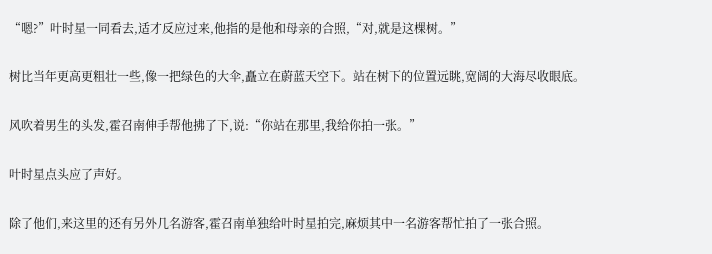“嗯?”叶时星一同看去,适才反应过来,他指的是他和母亲的合照,“对,就是这棵树。”

树比当年更高更粗壮一些,像一把绿色的大伞,矗立在蔚蓝天空下。站在树下的位置远眺,宽阔的大海尽收眼底。

风吹着男生的头发,霍召南伸手帮他拂了下,说:“你站在那里,我给你拍一张。”

叶时星点头应了声好。

除了他们,来这里的还有另外几名游客,霍召南单独给叶时星拍完,麻烦其中一名游客帮忙拍了一张合照。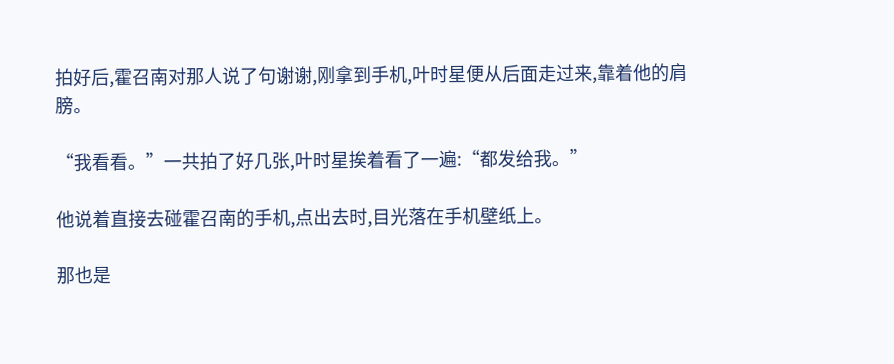拍好后,霍召南对那人说了句谢谢,刚拿到手机,叶时星便从后面走过来,靠着他的肩膀。

“我看看。”一共拍了好几张,叶时星挨着看了一遍:“都发给我。”

他说着直接去碰霍召南的手机,点出去时,目光落在手机壁纸上。

那也是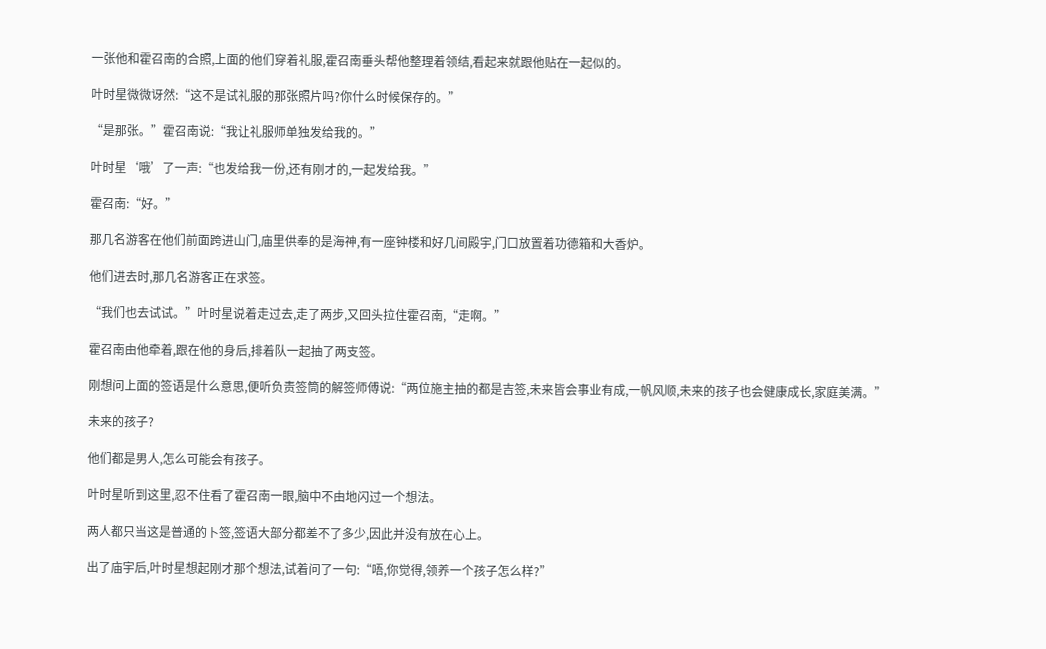一张他和霍召南的合照,上面的他们穿着礼服,霍召南垂头帮他整理着领结,看起来就跟他贴在一起似的。

叶时星微微讶然:“这不是试礼服的那张照片吗?你什么时候保存的。”

“是那张。”霍召南说:“我让礼服师单独发给我的。”

叶时星‘哦’了一声:“也发给我一份,还有刚才的,一起发给我。”

霍召南:“好。”

那几名游客在他们前面跨进山门,庙里供奉的是海神,有一座钟楼和好几间殿宇,门口放置着功德箱和大香炉。

他们进去时,那几名游客正在求签。

“我们也去试试。”叶时星说着走过去,走了两步,又回头拉住霍召南,“走啊。”

霍召南由他牵着,跟在他的身后,排着队一起抽了两支签。

刚想问上面的签语是什么意思,便听负责签筒的解签师傅说:“两位施主抽的都是吉签,未来皆会事业有成,一帆风顺,未来的孩子也会健康成长,家庭美满。”

未来的孩子?

他们都是男人,怎么可能会有孩子。

叶时星听到这里,忍不住看了霍召南一眼,脑中不由地闪过一个想法。

两人都只当这是普通的卜签,签语大部分都差不了多少,因此并没有放在心上。

出了庙宇后,叶时星想起刚才那个想法,试着问了一句:“唔,你觉得,领养一个孩子怎么样?”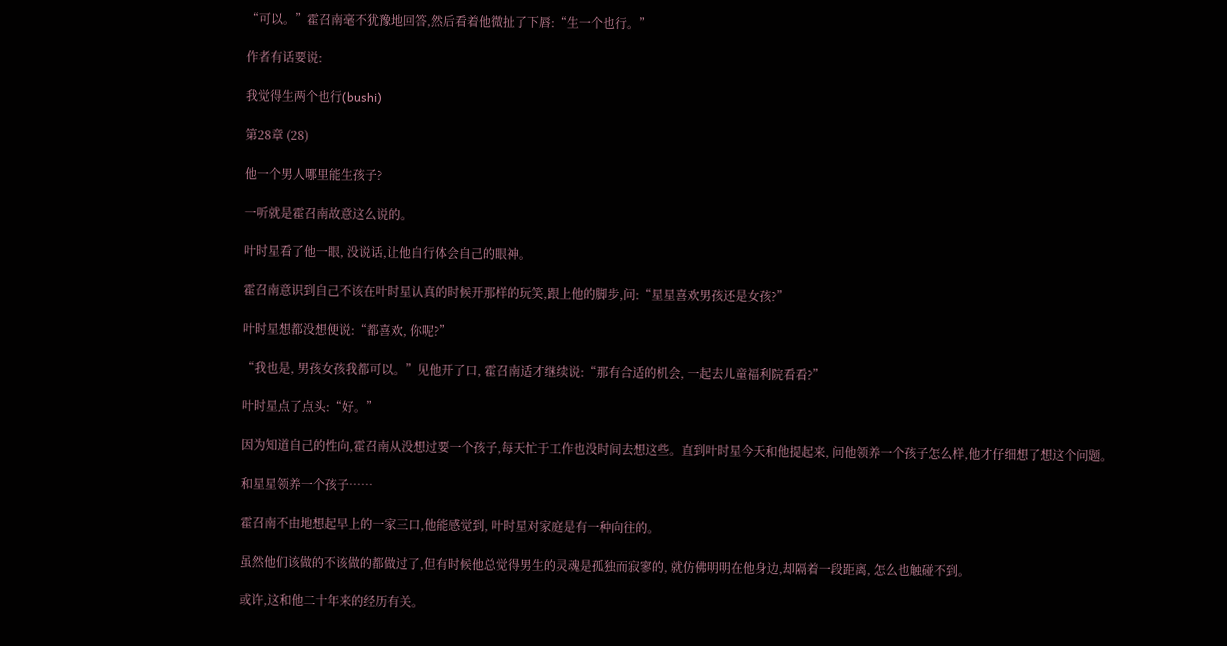“可以。”霍召南毫不犹豫地回答,然后看着他微扯了下唇:“生一个也行。”

作者有话要说:

我觉得生两个也行(bushi)

第28章 (28)

他一个男人哪里能生孩子?

一听就是霍召南故意这么说的。

叶时星看了他一眼, 没说话,让他自行体会自己的眼神。

霍召南意识到自己不该在叶时星认真的时候开那样的玩笑,跟上他的脚步,问:“星星喜欢男孩还是女孩?”

叶时星想都没想便说:“都喜欢, 你呢?”

“我也是, 男孩女孩我都可以。”见他开了口, 霍召南适才继续说:“那有合适的机会, 一起去儿童福利院看看?”

叶时星点了点头:“好。”

因为知道自己的性向,霍召南从没想过要一个孩子,每天忙于工作也没时间去想这些。直到叶时星今天和他提起来, 问他领养一个孩子怎么样,他才仔细想了想这个问题。

和星星领养一个孩子……

霍召南不由地想起早上的一家三口,他能感觉到, 叶时星对家庭是有一种向往的。

虽然他们该做的不该做的都做过了,但有时候他总觉得男生的灵魂是孤独而寂寥的, 就仿佛明明在他身边,却隔着一段距离, 怎么也触碰不到。

或许,这和他二十年来的经历有关。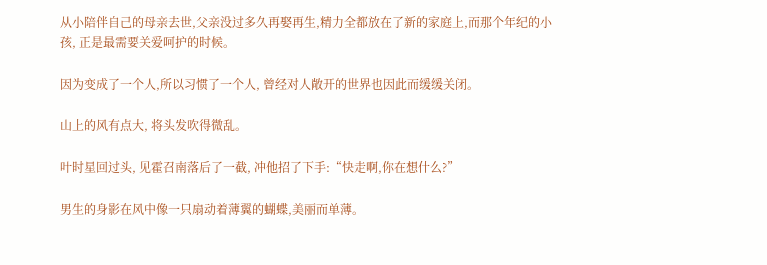从小陪伴自己的母亲去世,父亲没过多久再娶再生,精力全都放在了新的家庭上,而那个年纪的小孩, 正是最需要关爱呵护的时候。

因为变成了一个人,所以习惯了一个人, 曾经对人敞开的世界也因此而缓缓关闭。

山上的风有点大, 将头发吹得微乱。

叶时星回过头, 见霍召南落后了一截, 冲他招了下手:“快走啊,你在想什么?”

男生的身影在风中像一只扇动着薄翼的蝴蝶,美丽而单薄。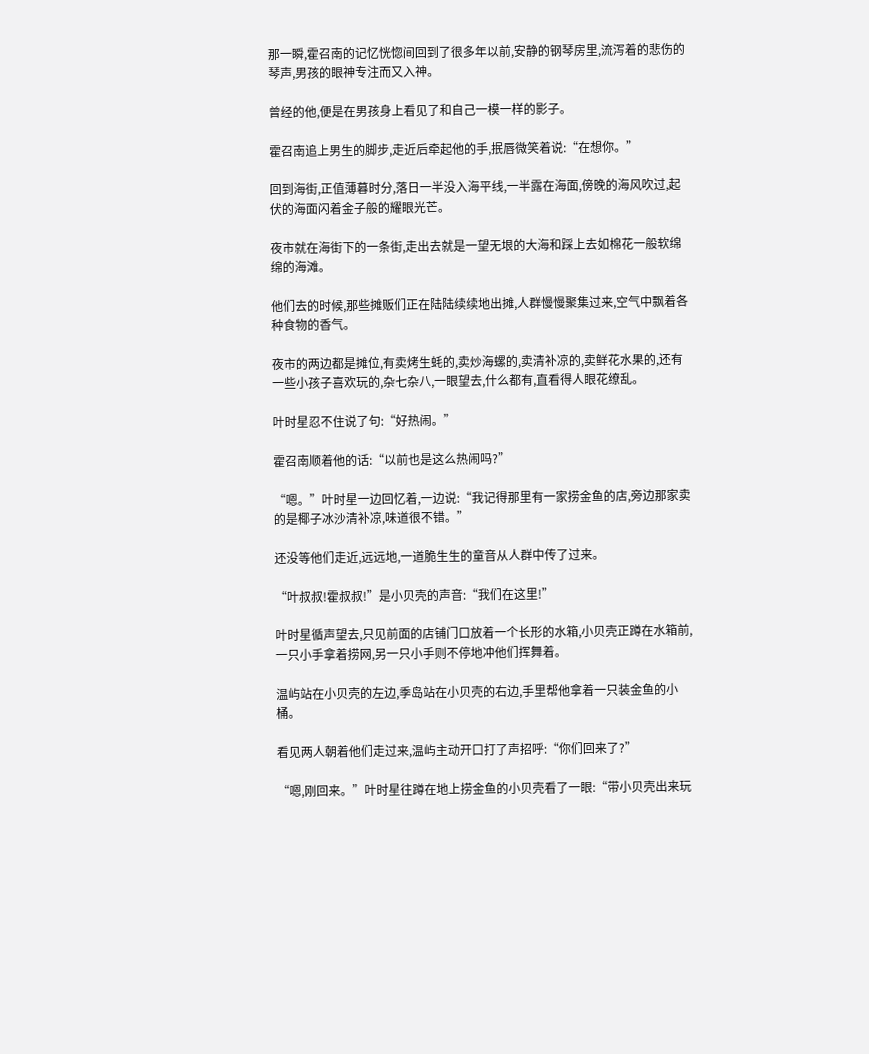那一瞬,霍召南的记忆恍惚间回到了很多年以前,安静的钢琴房里,流泻着的悲伤的琴声,男孩的眼神专注而又入神。

曾经的他,便是在男孩身上看见了和自己一模一样的影子。

霍召南追上男生的脚步,走近后牵起他的手,抿唇微笑着说:“在想你。”

回到海街,正值薄暮时分,落日一半没入海平线,一半露在海面,傍晚的海风吹过,起伏的海面闪着金子般的耀眼光芒。

夜市就在海街下的一条街,走出去就是一望无垠的大海和踩上去如棉花一般软绵绵的海滩。

他们去的时候,那些摊贩们正在陆陆续续地出摊,人群慢慢聚集过来,空气中飘着各种食物的香气。

夜市的两边都是摊位,有卖烤生蚝的,卖炒海螺的,卖清补凉的,卖鲜花水果的,还有一些小孩子喜欢玩的,杂七杂八,一眼望去,什么都有,直看得人眼花缭乱。

叶时星忍不住说了句:“好热闹。”

霍召南顺着他的话:“以前也是这么热闹吗?”

“嗯。”叶时星一边回忆着,一边说:“我记得那里有一家捞金鱼的店,旁边那家卖的是椰子冰沙清补凉,味道很不错。”

还没等他们走近,远远地,一道脆生生的童音从人群中传了过来。

“叶叔叔!霍叔叔!”是小贝壳的声音:“我们在这里!”

叶时星循声望去,只见前面的店铺门口放着一个长形的水箱,小贝壳正蹲在水箱前,一只小手拿着捞网,另一只小手则不停地冲他们挥舞着。

温屿站在小贝壳的左边,季岛站在小贝壳的右边,手里帮他拿着一只装金鱼的小桶。

看见两人朝着他们走过来,温屿主动开口打了声招呼:“你们回来了?”

“嗯,刚回来。”叶时星往蹲在地上捞金鱼的小贝壳看了一眼:“带小贝壳出来玩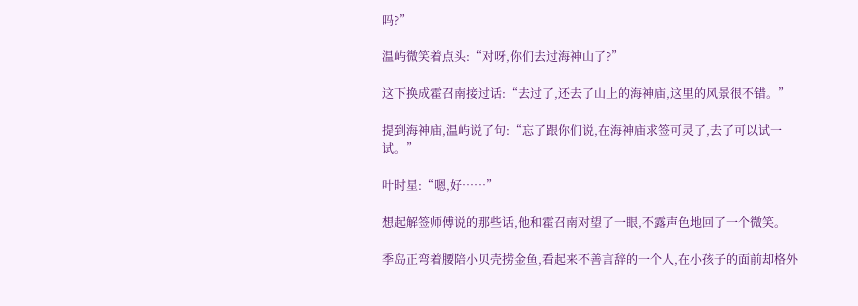吗?”

温屿微笑着点头:“对呀,你们去过海神山了?”

这下换成霍召南接过话:“去过了,还去了山上的海神庙,这里的风景很不错。”

提到海神庙,温屿说了句:“忘了跟你们说,在海神庙求签可灵了,去了可以试一试。”

叶时星:“嗯,好……”

想起解签师傅说的那些话,他和霍召南对望了一眼,不露声色地回了一个微笑。

季岛正弯着腰陪小贝壳捞金鱼,看起来不善言辞的一个人,在小孩子的面前却格外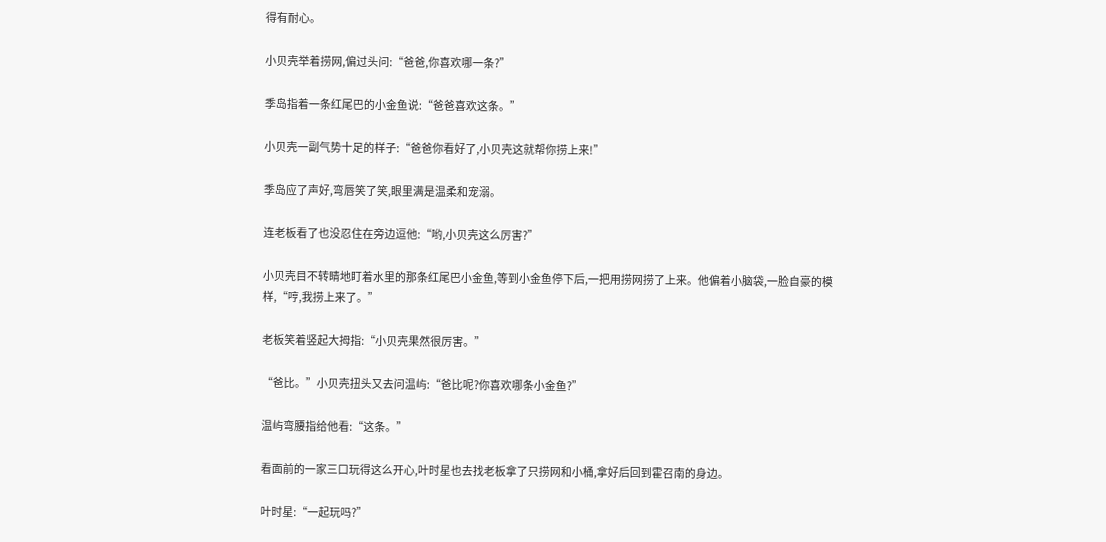得有耐心。

小贝壳举着捞网,偏过头问:“爸爸,你喜欢哪一条?”

季岛指着一条红尾巴的小金鱼说:“爸爸喜欢这条。”

小贝壳一副气势十足的样子:“爸爸你看好了,小贝壳这就帮你捞上来!”

季岛应了声好,弯唇笑了笑,眼里满是温柔和宠溺。

连老板看了也没忍住在旁边逗他:“哟,小贝壳这么厉害?”

小贝壳目不转睛地盯着水里的那条红尾巴小金鱼,等到小金鱼停下后,一把用捞网捞了上来。他偏着小脑袋,一脸自豪的模样,“哼,我捞上来了。”

老板笑着竖起大拇指:“小贝壳果然很厉害。”

“爸比。”小贝壳扭头又去问温屿:“爸比呢?你喜欢哪条小金鱼?”

温屿弯腰指给他看:“这条。”

看面前的一家三口玩得这么开心,叶时星也去找老板拿了只捞网和小桶,拿好后回到霍召南的身边。

叶时星:“一起玩吗?”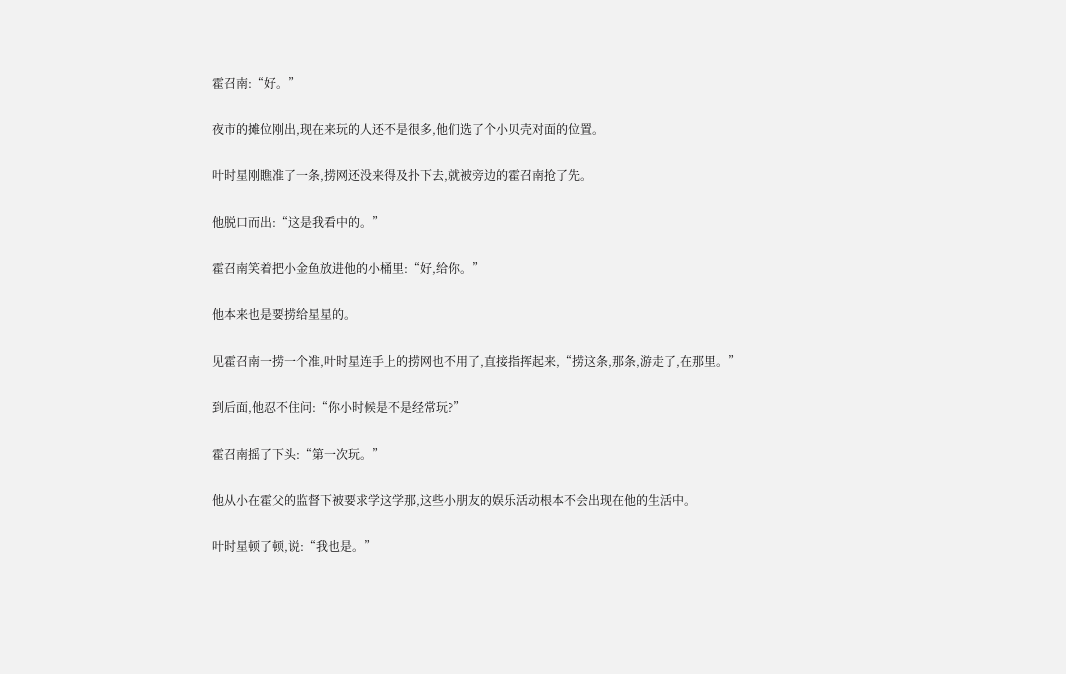霍召南:“好。”

夜市的摊位刚出,现在来玩的人还不是很多,他们选了个小贝壳对面的位置。

叶时星刚瞧准了一条,捞网还没来得及扑下去,就被旁边的霍召南抢了先。

他脱口而出:“这是我看中的。”

霍召南笑着把小金鱼放进他的小桶里:“好,给你。”

他本来也是要捞给星星的。

见霍召南一捞一个准,叶时星连手上的捞网也不用了,直接指挥起来,“捞这条,那条,游走了,在那里。”

到后面,他忍不住问:“你小时候是不是经常玩?”

霍召南摇了下头:“第一次玩。”

他从小在霍父的监督下被要求学这学那,这些小朋友的娱乐活动根本不会出现在他的生活中。

叶时星顿了顿,说:“我也是。”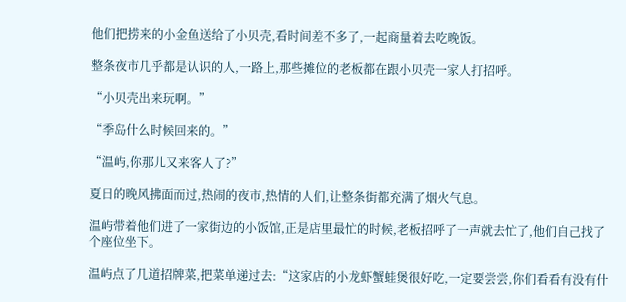他们把捞来的小金鱼送给了小贝壳,看时间差不多了,一起商量着去吃晚饭。

整条夜市几乎都是认识的人,一路上,那些摊位的老板都在跟小贝壳一家人打招呼。

“小贝壳出来玩啊。”

“季岛什么时候回来的。”

“温屿,你那儿又来客人了?”

夏日的晚风拂面而过,热闹的夜市,热情的人们,让整条街都充满了烟火气息。

温屿带着他们进了一家街边的小饭馆,正是店里最忙的时候,老板招呼了一声就去忙了,他们自己找了个座位坐下。

温屿点了几道招牌菜,把菜单递过去:“这家店的小龙虾蟹蛙煲很好吃,一定要尝尝,你们看看有没有什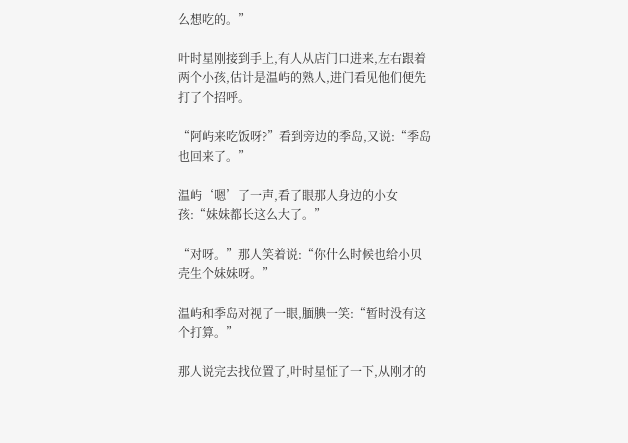么想吃的。”

叶时星刚接到手上,有人从店门口进来,左右跟着两个小孩,估计是温屿的熟人,进门看见他们便先打了个招呼。

“阿屿来吃饭呀?”看到旁边的季岛,又说:“季岛也回来了。”

温屿‘嗯’了一声,看了眼那人身边的小女孩:“妹妹都长这么大了。”

“对呀。”那人笑着说:“你什么时候也给小贝壳生个妹妹呀。”

温屿和季岛对视了一眼,腼腆一笑:“暂时没有这个打算。”

那人说完去找位置了,叶时星怔了一下,从刚才的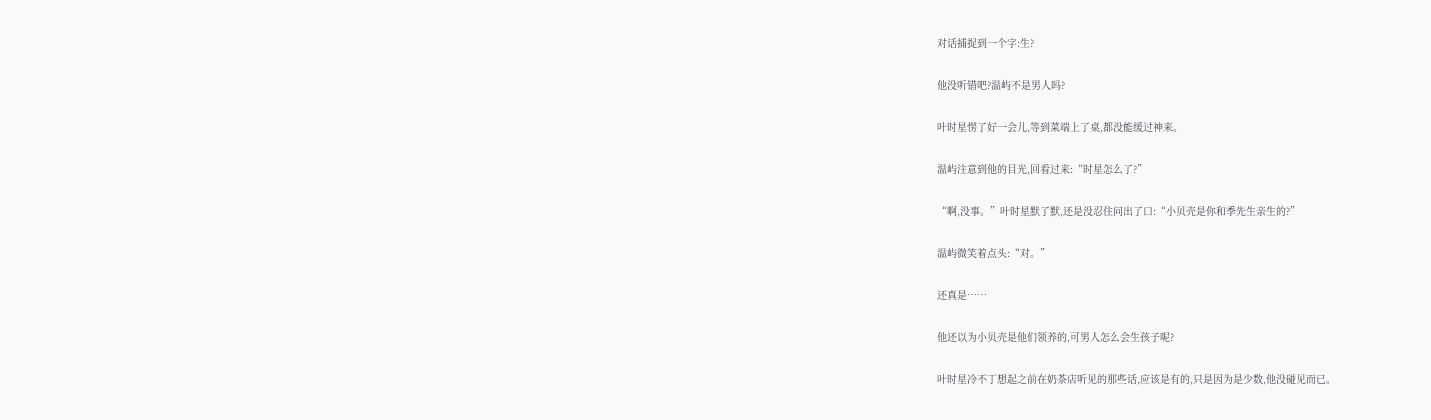对话捕捉到一个字:生?

他没听错吧?温屿不是男人吗?

叶时星愣了好一会儿,等到菜端上了桌,都没能缓过神来。

温屿注意到他的目光,回看过来:“时星怎么了?”

“啊,没事。”叶时星默了默,还是没忍住问出了口:“小贝壳是你和季先生亲生的?”

温屿微笑着点头:“对。”

还真是……

他还以为小贝壳是他们领养的,可男人怎么会生孩子呢?

叶时星冷不丁想起之前在奶茶店听见的那些话,应该是有的,只是因为是少数,他没碰见而已。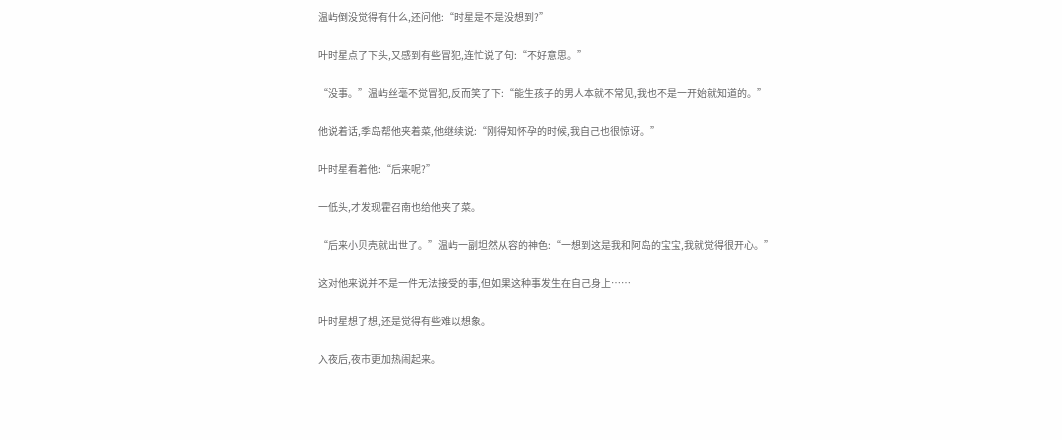温屿倒没觉得有什么,还问他:“时星是不是没想到?”

叶时星点了下头,又感到有些冒犯,连忙说了句:“不好意思。”

“没事。”温屿丝毫不觉冒犯,反而笑了下:“能生孩子的男人本就不常见,我也不是一开始就知道的。”

他说着话,季岛帮他夹着菜,他继续说:“刚得知怀孕的时候,我自己也很惊讶。”

叶时星看着他:“后来呢?”

一低头,才发现霍召南也给他夹了菜。

“后来小贝壳就出世了。”温屿一副坦然从容的神色:“一想到这是我和阿岛的宝宝,我就觉得很开心。”

这对他来说并不是一件无法接受的事,但如果这种事发生在自己身上……

叶时星想了想,还是觉得有些难以想象。

入夜后,夜市更加热闹起来。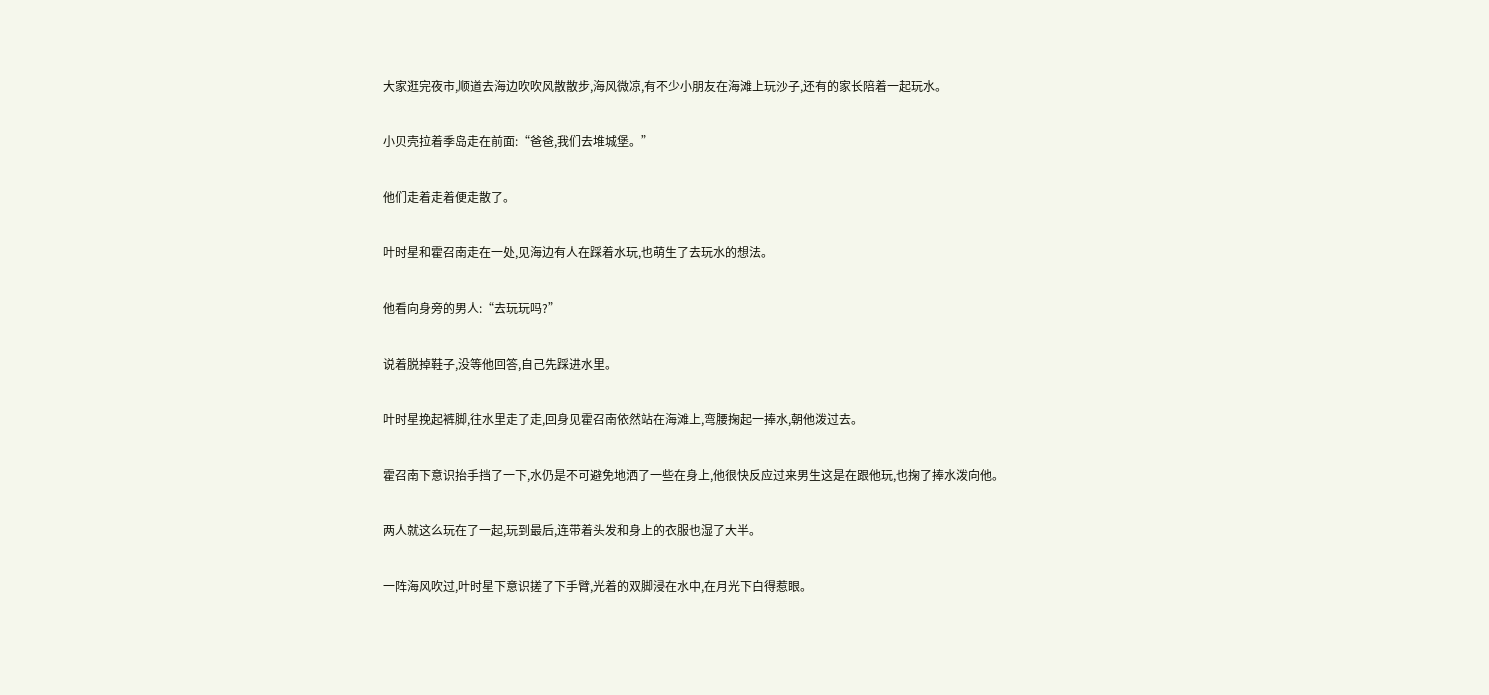大家逛完夜市,顺道去海边吹吹风散散步,海风微凉,有不少小朋友在海滩上玩沙子,还有的家长陪着一起玩水。

小贝壳拉着季岛走在前面:“爸爸,我们去堆城堡。”

他们走着走着便走散了。

叶时星和霍召南走在一处,见海边有人在踩着水玩,也萌生了去玩水的想法。

他看向身旁的男人:“去玩玩吗?”

说着脱掉鞋子,没等他回答,自己先踩进水里。

叶时星挽起裤脚,往水里走了走,回身见霍召南依然站在海滩上,弯腰掬起一捧水,朝他泼过去。

霍召南下意识抬手挡了一下,水仍是不可避免地洒了一些在身上,他很快反应过来男生这是在跟他玩,也掬了捧水泼向他。

两人就这么玩在了一起,玩到最后,连带着头发和身上的衣服也湿了大半。

一阵海风吹过,叶时星下意识搓了下手臂,光着的双脚浸在水中,在月光下白得惹眼。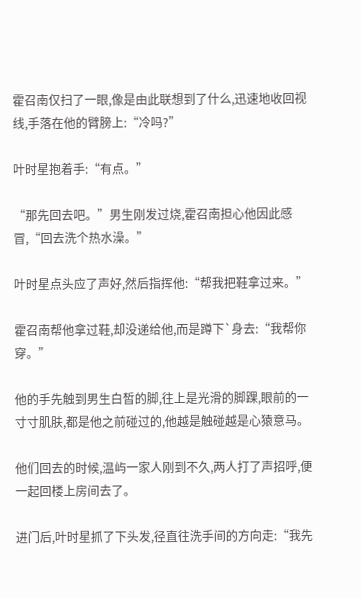霍召南仅扫了一眼,像是由此联想到了什么,迅速地收回视线,手落在他的臂膀上:“冷吗?”

叶时星抱着手:“有点。”

“那先回去吧。”男生刚发过烧,霍召南担心他因此感冒,“回去洗个热水澡。”

叶时星点头应了声好,然后指挥他:“帮我把鞋拿过来。”

霍召南帮他拿过鞋,却没递给他,而是蹲下`身去:“我帮你穿。”

他的手先触到男生白皙的脚,往上是光滑的脚踝,眼前的一寸寸肌肤,都是他之前碰过的,他越是触碰越是心猿意马。

他们回去的时候,温屿一家人刚到不久,两人打了声招呼,便一起回楼上房间去了。

进门后,叶时星抓了下头发,径直往洗手间的方向走:“我先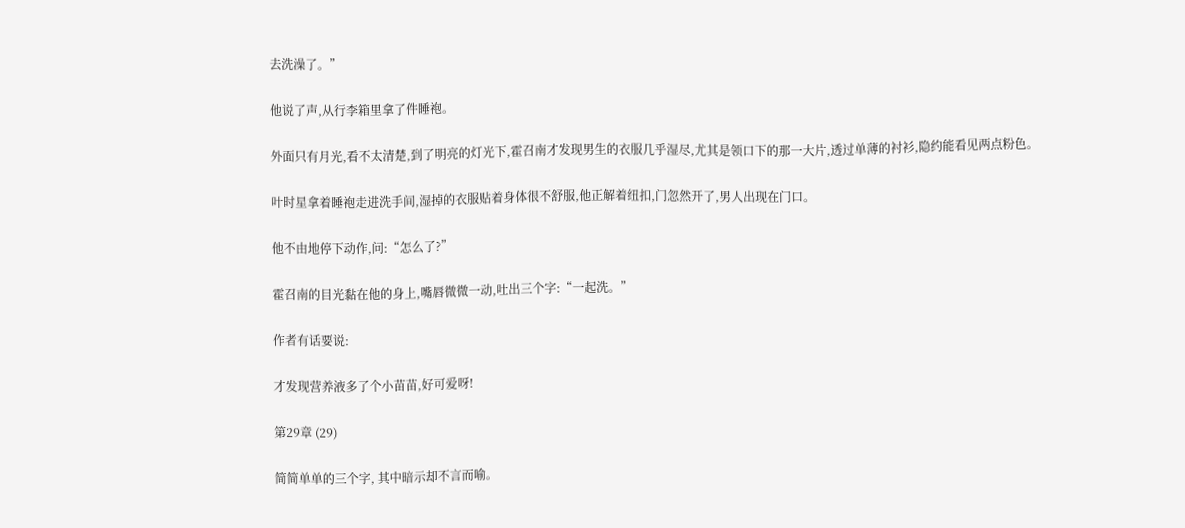去洗澡了。”

他说了声,从行李箱里拿了件睡袍。

外面只有月光,看不太清楚,到了明亮的灯光下,霍召南才发现男生的衣服几乎湿尽,尤其是领口下的那一大片,透过单薄的衬衫,隐约能看见两点粉色。

叶时星拿着睡袍走进洗手间,湿掉的衣服贴着身体很不舒服,他正解着纽扣,门忽然开了,男人出现在门口。

他不由地停下动作,问:“怎么了?”

霍召南的目光黏在他的身上,嘴唇微微一动,吐出三个字:“一起洗。”

作者有话要说:

才发现营养液多了个小苗苗,好可爱呀!

第29章 (29)

简简单单的三个字, 其中暗示却不言而喻。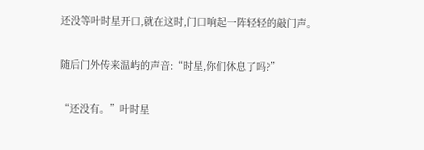还没等叶时星开口,就在这时,门口响起一阵轻轻的敲门声。

随后门外传来温屿的声音:“时星,你们休息了吗?”

“还没有。”叶时星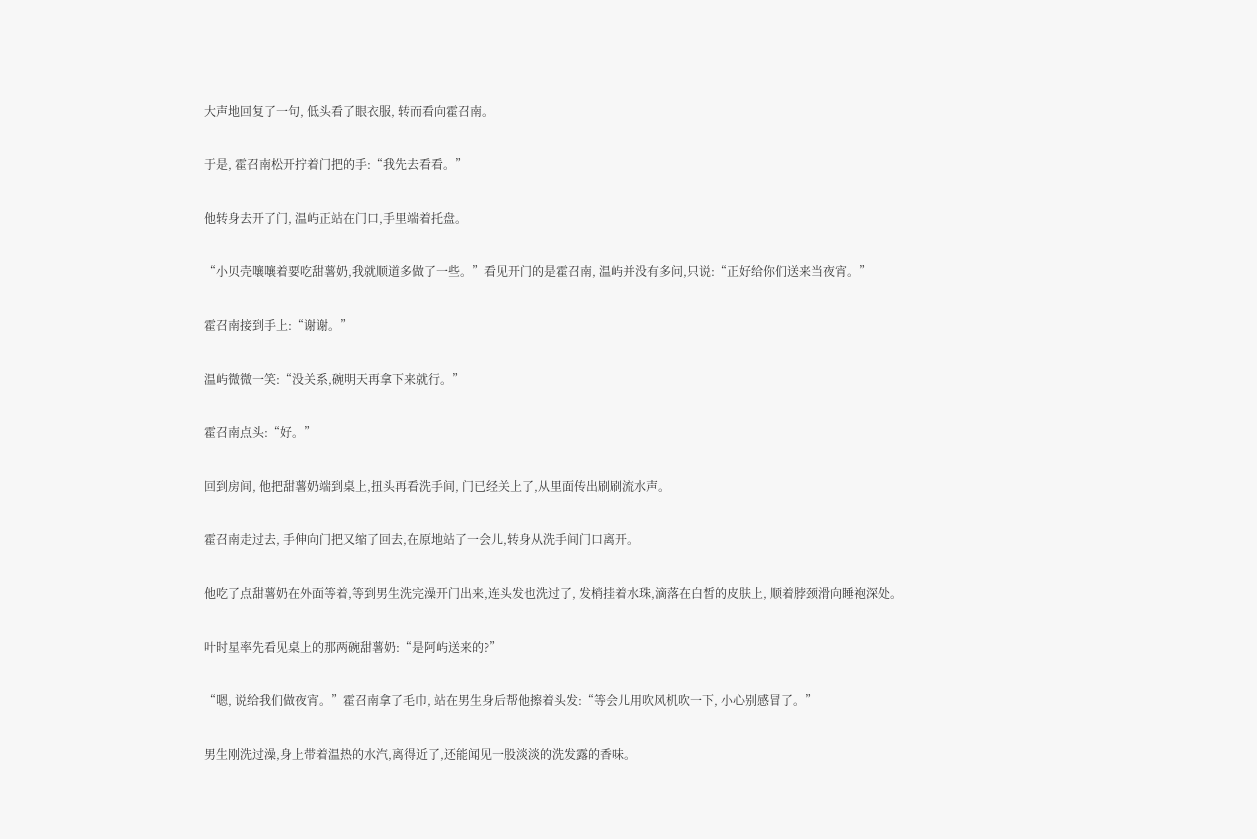大声地回复了一句, 低头看了眼衣服, 转而看向霍召南。

于是, 霍召南松开拧着门把的手:“我先去看看。”

他转身去开了门, 温屿正站在门口,手里端着托盘。

“小贝壳嚷嚷着要吃甜薯奶,我就顺道多做了一些。”看见开门的是霍召南, 温屿并没有多问,只说:“正好给你们送来当夜宵。”

霍召南接到手上:“谢谢。”

温屿微微一笑:“没关系,碗明天再拿下来就行。”

霍召南点头:“好。”

回到房间, 他把甜薯奶端到桌上,扭头再看洗手间, 门已经关上了,从里面传出刷刷流水声。

霍召南走过去, 手伸向门把又缩了回去,在原地站了一会儿,转身从洗手间门口离开。

他吃了点甜薯奶在外面等着,等到男生洗完澡开门出来,连头发也洗过了, 发梢挂着水珠,滴落在白皙的皮肤上, 顺着脖颈滑向睡袍深处。

叶时星率先看见桌上的那两碗甜薯奶:“是阿屿送来的?”

“嗯, 说给我们做夜宵。”霍召南拿了毛巾, 站在男生身后帮他擦着头发:“等会儿用吹风机吹一下, 小心别感冒了。”

男生刚洗过澡,身上带着温热的水汽,离得近了,还能闻见一股淡淡的洗发露的香味。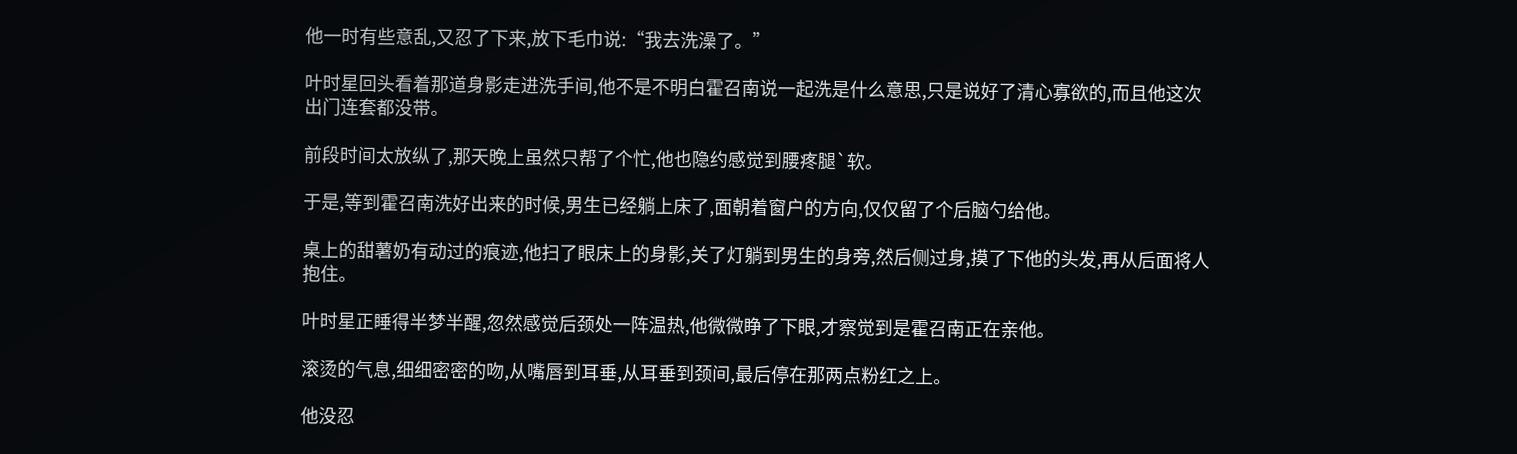他一时有些意乱,又忍了下来,放下毛巾说:“我去洗澡了。”

叶时星回头看着那道身影走进洗手间,他不是不明白霍召南说一起洗是什么意思,只是说好了清心寡欲的,而且他这次出门连套都没带。

前段时间太放纵了,那天晚上虽然只帮了个忙,他也隐约感觉到腰疼腿`软。

于是,等到霍召南洗好出来的时候,男生已经躺上床了,面朝着窗户的方向,仅仅留了个后脑勺给他。

桌上的甜薯奶有动过的痕迹,他扫了眼床上的身影,关了灯躺到男生的身旁,然后侧过身,摸了下他的头发,再从后面将人抱住。

叶时星正睡得半梦半醒,忽然感觉后颈处一阵温热,他微微睁了下眼,才察觉到是霍召南正在亲他。

滚烫的气息,细细密密的吻,从嘴唇到耳垂,从耳垂到颈间,最后停在那两点粉红之上。

他没忍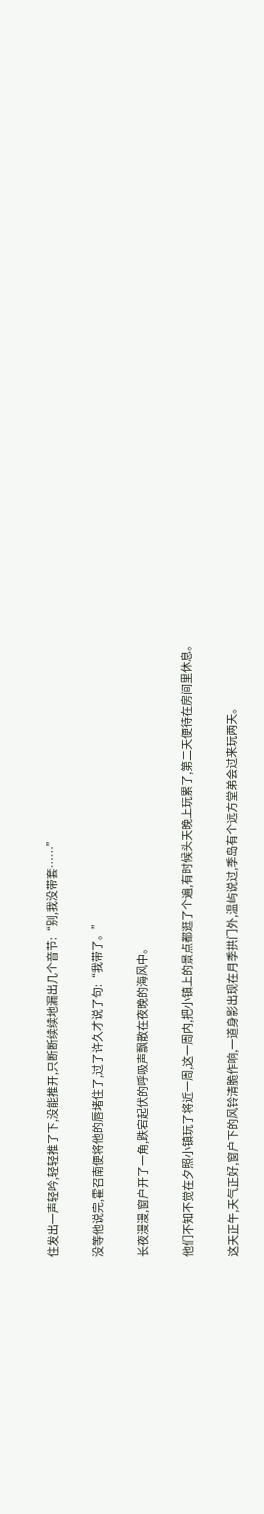住发出一声轻吟,轻轻推了下,没能推开,只断断续续地漏出几个音节:“别,我没带套……”

没等他说完,霍召南便将他的唇堵住了,过了许久才说了句:“我带了。”

长夜漫漫,窗户开了一角,跌宕起伏的呼吸声飘散在夜晚的海风中。

他们不知不觉在夕照小镇玩了将近一周,这一周内,把小镇上的景点都逛了个遍,有时候头天晚上玩累了,第二天便待在房间里休息。

这天正午,天气正好,窗户下的风铃清脆作响,一道身影出现在月季拱门外,温屿说过,季岛有个远方堂弟会过来玩两天。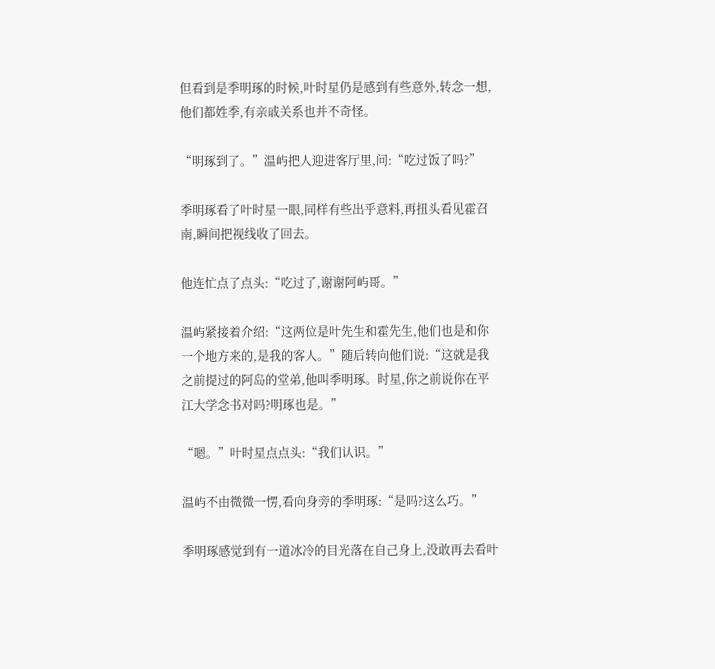但看到是季明琢的时候,叶时星仍是感到有些意外,转念一想,他们都姓季,有亲戚关系也并不奇怪。

“明琢到了。”温屿把人迎进客厅里,问:“吃过饭了吗?”

季明琢看了叶时星一眼,同样有些出乎意料,再扭头看见霍召南,瞬间把视线收了回去。

他连忙点了点头:“吃过了,谢谢阿屿哥。”

温屿紧接着介绍:“这两位是叶先生和霍先生,他们也是和你一个地方来的,是我的客人。”随后转向他们说:“这就是我之前提过的阿岛的堂弟,他叫季明琢。时星,你之前说你在平江大学念书对吗?明琢也是。”

“嗯。”叶时星点点头:“我们认识。”

温屿不由微微一愣,看向身旁的季明琢:“是吗?这么巧。”

季明琢感觉到有一道冰冷的目光落在自己身上,没敢再去看叶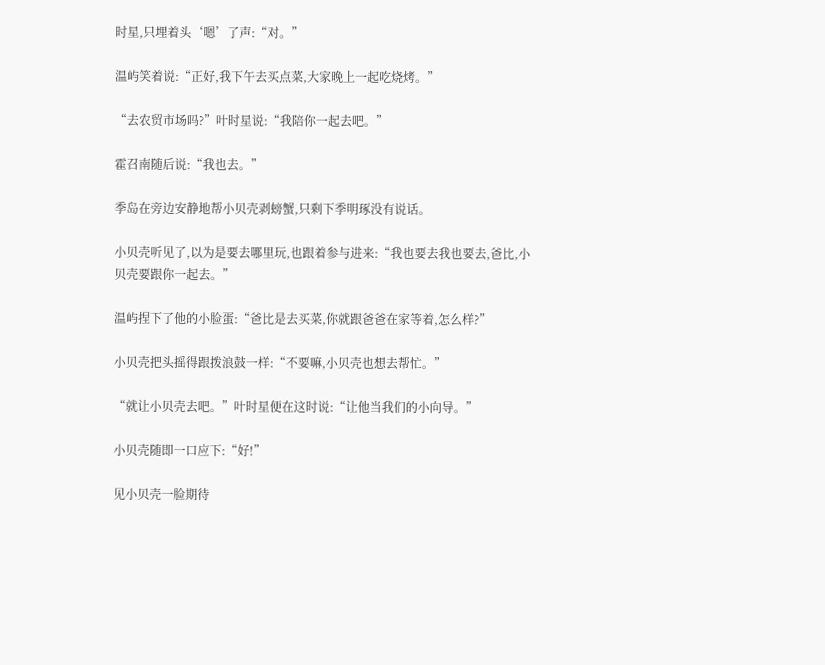时星,只埋着头‘嗯’了声:“对。”

温屿笑着说:“正好,我下午去买点菜,大家晚上一起吃烧烤。”

“去农贸市场吗?”叶时星说:“我陪你一起去吧。”

霍召南随后说:“我也去。”

季岛在旁边安静地帮小贝壳剥螃蟹,只剩下季明琢没有说话。

小贝壳听见了,以为是要去哪里玩,也跟着参与进来:“我也要去我也要去,爸比,小贝壳要跟你一起去。”

温屿捏下了他的小脸蛋:“爸比是去买菜,你就跟爸爸在家等着,怎么样?”

小贝壳把头摇得跟拨浪鼓一样:“不要嘛,小贝壳也想去帮忙。”

“就让小贝壳去吧。”叶时星便在这时说:“让他当我们的小向导。”

小贝壳随即一口应下:“好!”

见小贝壳一脸期待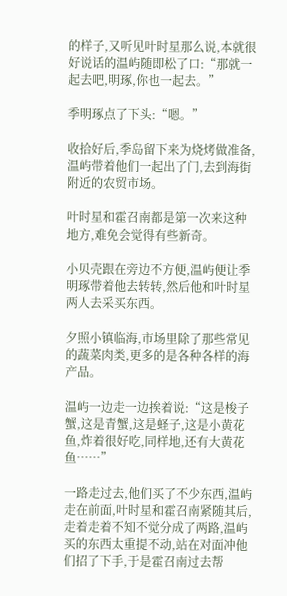的样子,又听见叶时星那么说,本就很好说话的温屿随即松了口:“那就一起去吧,明琢,你也一起去。”

季明琢点了下头:“嗯。”

收拾好后,季岛留下来为烧烤做准备,温屿带着他们一起出了门,去到海街附近的农贸市场。

叶时星和霍召南都是第一次来这种地方,难免会觉得有些新奇。

小贝壳跟在旁边不方便,温屿便让季明琢带着他去转转,然后他和叶时星两人去采买东西。

夕照小镇临海,市场里除了那些常见的蔬菜肉类,更多的是各种各样的海产品。

温屿一边走一边挨着说:“这是梭子蟹,这是青蟹,这是蛏子,这是小黄花鱼,炸着很好吃,同样地,还有大黄花鱼……”

一路走过去,他们买了不少东西,温屿走在前面,叶时星和霍召南紧随其后,走着走着不知不觉分成了两路,温屿买的东西太重提不动,站在对面冲他们招了下手,于是霍召南过去帮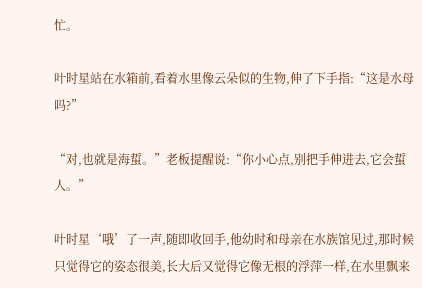忙。

叶时星站在水箱前,看着水里像云朵似的生物,伸了下手指:“这是水母吗?”

“对,也就是海蜇。”老板提醒说:“你小心点,别把手伸进去,它会蜇人。”

叶时星‘哦’了一声,随即收回手,他幼时和母亲在水族馆见过,那时候只觉得它的姿态很美,长大后又觉得它像无根的浮萍一样,在水里飘来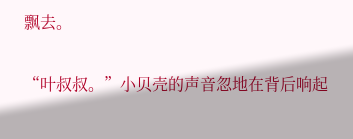飘去。

“叶叔叔。”小贝壳的声音忽地在背后响起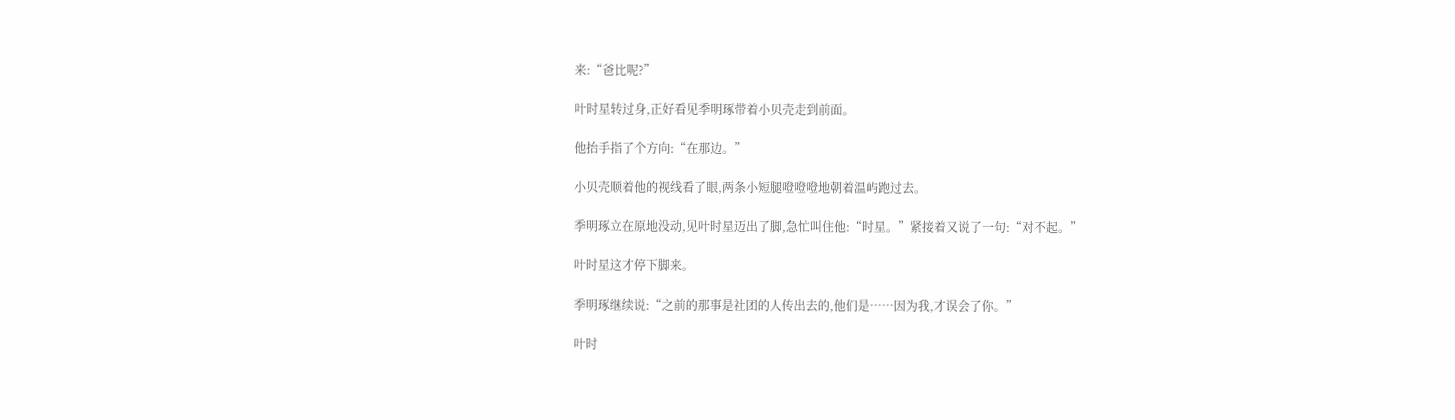来:“爸比呢?”

叶时星转过身,正好看见季明琢带着小贝壳走到前面。

他抬手指了个方向:“在那边。”

小贝壳顺着他的视线看了眼,两条小短腿噔噔噔地朝着温屿跑过去。

季明琢立在原地没动,见叶时星迈出了脚,急忙叫住他:“时星。”紧接着又说了一句:“对不起。”

叶时星这才停下脚来。

季明琢继续说:“之前的那事是社团的人传出去的,他们是……因为我,才误会了你。”

叶时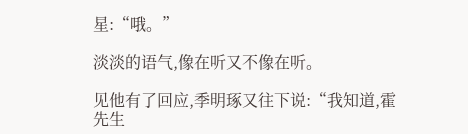星:“哦。”

淡淡的语气,像在听又不像在听。

见他有了回应,季明琢又往下说:“我知道,霍先生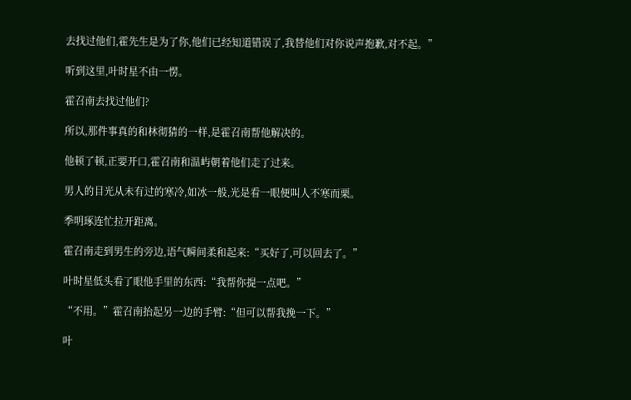去找过他们,霍先生是为了你,他们已经知道错误了,我替他们对你说声抱歉,对不起。”

听到这里,叶时星不由一愣。

霍召南去找过他们?

所以,那件事真的和林彻猜的一样,是霍召南帮他解决的。

他顿了顿,正要开口,霍召南和温屿朝着他们走了过来。

男人的目光从未有过的寒冷,如冰一般,光是看一眼便叫人不寒而栗。

季明琢连忙拉开距离。

霍召南走到男生的旁边,语气瞬间柔和起来:“买好了,可以回去了。”

叶时星低头看了眼他手里的东西:“我帮你提一点吧。”

“不用。”霍召南抬起另一边的手臂:“但可以帮我挽一下。”

叶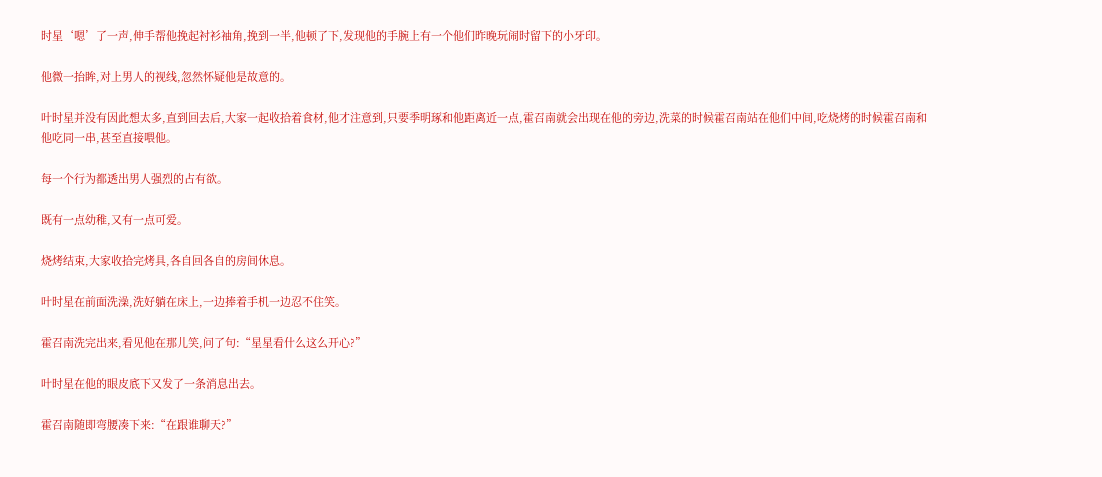时星‘嗯’了一声,伸手帮他挽起衬衫袖角,挽到一半,他顿了下,发现他的手腕上有一个他们昨晚玩闹时留下的小牙印。

他微一抬眸,对上男人的视线,忽然怀疑他是故意的。

叶时星并没有因此想太多,直到回去后,大家一起收拾着食材,他才注意到,只要季明琢和他距离近一点,霍召南就会出现在他的旁边,洗菜的时候霍召南站在他们中间,吃烧烤的时候霍召南和他吃同一串,甚至直接喂他。

每一个行为都透出男人强烈的占有欲。

既有一点幼稚,又有一点可爱。

烧烤结束,大家收拾完烤具,各自回各自的房间休息。

叶时星在前面洗澡,洗好躺在床上,一边捧着手机一边忍不住笑。

霍召南洗完出来,看见他在那儿笑,问了句:“星星看什么这么开心?”

叶时星在他的眼皮底下又发了一条消息出去。

霍召南随即弯腰凑下来:“在跟谁聊天?”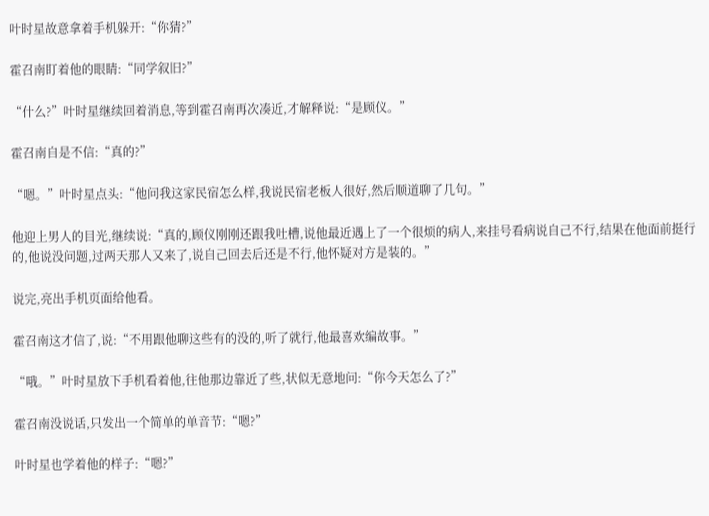叶时星故意拿着手机躲开:“你猜?”

霍召南盯着他的眼睛:“同学叙旧?”

“什么?”叶时星继续回着消息,等到霍召南再次凑近,才解释说:“是顾仪。”

霍召南自是不信:“真的?”

“嗯。”叶时星点头:“他问我这家民宿怎么样,我说民宿老板人很好,然后顺道聊了几句。”

他迎上男人的目光,继续说:“真的,顾仪刚刚还跟我吐槽,说他最近遇上了一个很烦的病人,来挂号看病说自己不行,结果在他面前挺行的,他说没问题,过两天那人又来了,说自己回去后还是不行,他怀疑对方是装的。”

说完,亮出手机页面给他看。

霍召南这才信了,说:“不用跟他聊这些有的没的,听了就行,他最喜欢编故事。”

“哦。”叶时星放下手机看着他,往他那边靠近了些,状似无意地问:“你今天怎么了?”

霍召南没说话,只发出一个简单的单音节:“嗯?”

叶时星也学着他的样子:“嗯?”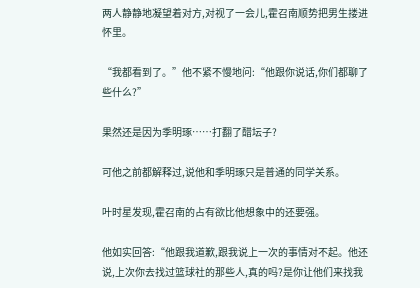两人静静地凝望着对方,对视了一会儿,霍召南顺势把男生搂进怀里。

“我都看到了。”他不紧不慢地问:“他跟你说话,你们都聊了些什么?”

果然还是因为季明琢……打翻了醋坛子?

可他之前都解释过,说他和季明琢只是普通的同学关系。

叶时星发现,霍召南的占有欲比他想象中的还要强。

他如实回答:“他跟我道歉,跟我说上一次的事情对不起。他还说,上次你去找过篮球社的那些人,真的吗?是你让他们来找我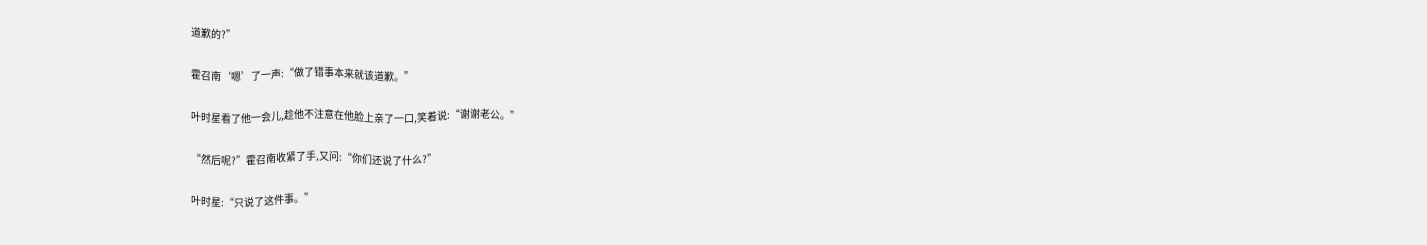道歉的?”

霍召南‘嗯’了一声:“做了错事本来就该道歉。”

叶时星看了他一会儿,趁他不注意在他脸上亲了一口,笑着说:“谢谢老公。”

“然后呢?”霍召南收紧了手,又问:“你们还说了什么?”

叶时星:“只说了这件事。”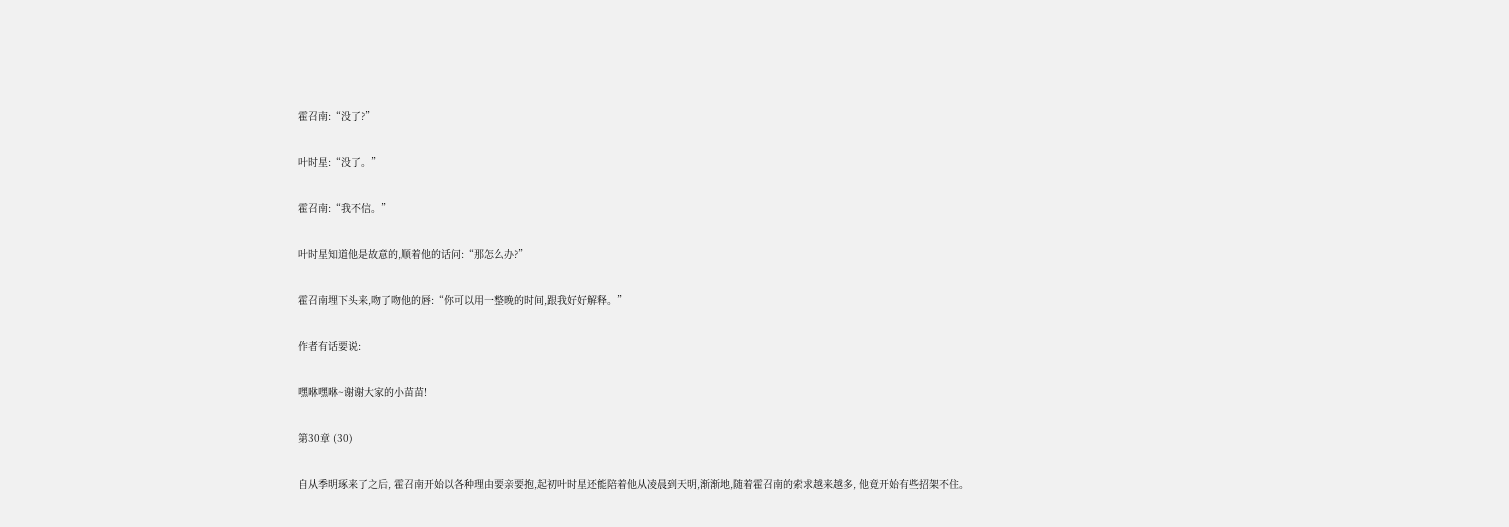霍召南:“没了?”

叶时星:“没了。”

霍召南:“我不信。”

叶时星知道他是故意的,顺着他的话问:“那怎么办?”

霍召南埋下头来,吻了吻他的唇:“你可以用一整晚的时间,跟我好好解释。”

作者有话要说:

嘿咻嘿咻~谢谢大家的小苗苗!

第30章 (30)

自从季明琢来了之后, 霍召南开始以各种理由要亲要抱,起初叶时星还能陪着他从凌晨到天明,渐渐地,随着霍召南的索求越来越多, 他竟开始有些招架不住。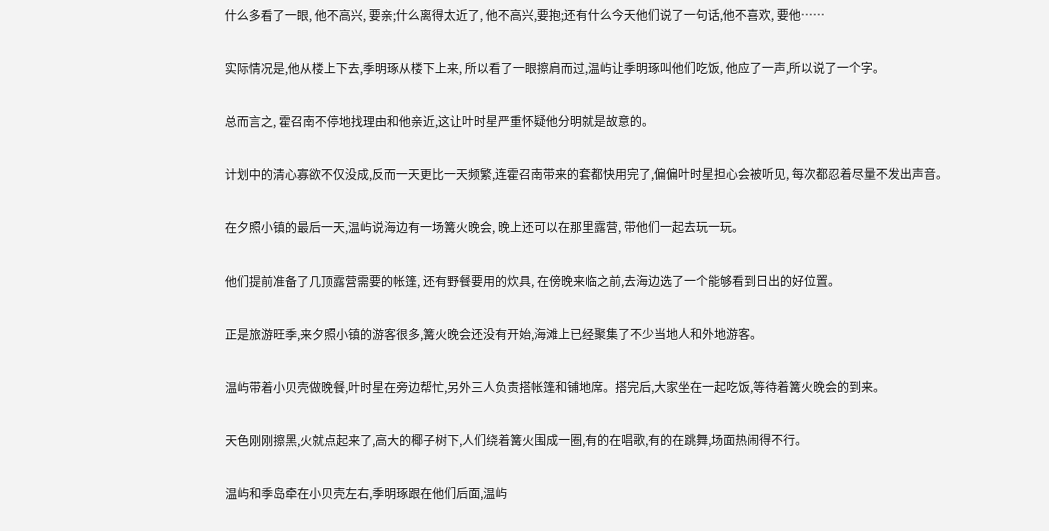什么多看了一眼, 他不高兴, 要亲;什么离得太近了, 他不高兴,要抱;还有什么今天他们说了一句话,他不喜欢, 要他……

实际情况是,他从楼上下去,季明琢从楼下上来, 所以看了一眼擦肩而过,温屿让季明琢叫他们吃饭, 他应了一声,所以说了一个字。

总而言之, 霍召南不停地找理由和他亲近,这让叶时星严重怀疑他分明就是故意的。

计划中的清心寡欲不仅没成,反而一天更比一天频繁,连霍召南带来的套都快用完了,偏偏叶时星担心会被听见, 每次都忍着尽量不发出声音。

在夕照小镇的最后一天,温屿说海边有一场篝火晚会, 晚上还可以在那里露营, 带他们一起去玩一玩。

他们提前准备了几顶露营需要的帐篷, 还有野餐要用的炊具, 在傍晚来临之前,去海边选了一个能够看到日出的好位置。

正是旅游旺季,来夕照小镇的游客很多,篝火晚会还没有开始,海滩上已经聚集了不少当地人和外地游客。

温屿带着小贝壳做晚餐,叶时星在旁边帮忙,另外三人负责搭帐篷和铺地席。搭完后,大家坐在一起吃饭,等待着篝火晚会的到来。

天色刚刚擦黑,火就点起来了,高大的椰子树下,人们绕着篝火围成一圈,有的在唱歌,有的在跳舞,场面热闹得不行。

温屿和季岛牵在小贝壳左右,季明琢跟在他们后面,温屿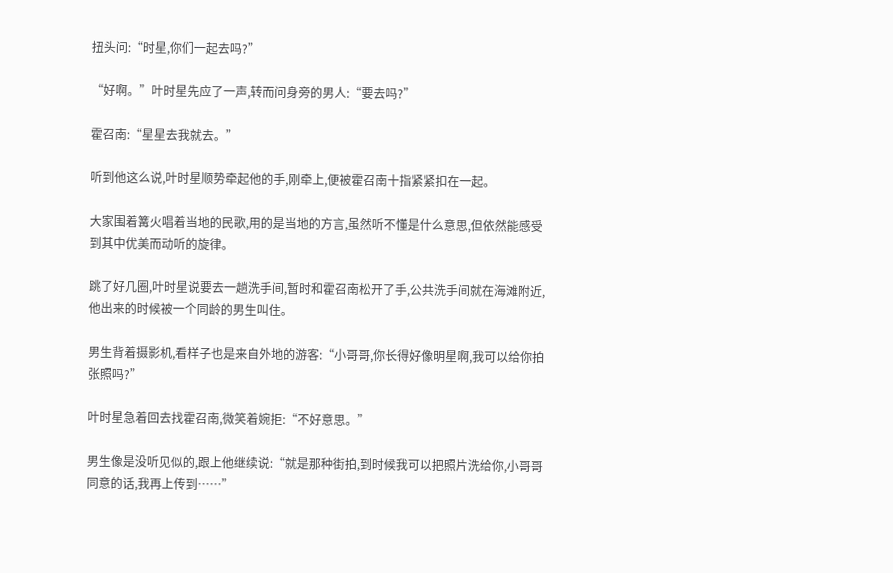扭头问:“时星,你们一起去吗?”

“好啊。”叶时星先应了一声,转而问身旁的男人:“要去吗?”

霍召南:“星星去我就去。”

听到他这么说,叶时星顺势牵起他的手,刚牵上,便被霍召南十指紧紧扣在一起。

大家围着篝火唱着当地的民歌,用的是当地的方言,虽然听不懂是什么意思,但依然能感受到其中优美而动听的旋律。

跳了好几圈,叶时星说要去一趟洗手间,暂时和霍召南松开了手,公共洗手间就在海滩附近,他出来的时候被一个同龄的男生叫住。

男生背着摄影机,看样子也是来自外地的游客:“小哥哥,你长得好像明星啊,我可以给你拍张照吗?”

叶时星急着回去找霍召南,微笑着婉拒:“不好意思。”

男生像是没听见似的,跟上他继续说:“就是那种街拍,到时候我可以把照片洗给你,小哥哥同意的话,我再上传到……”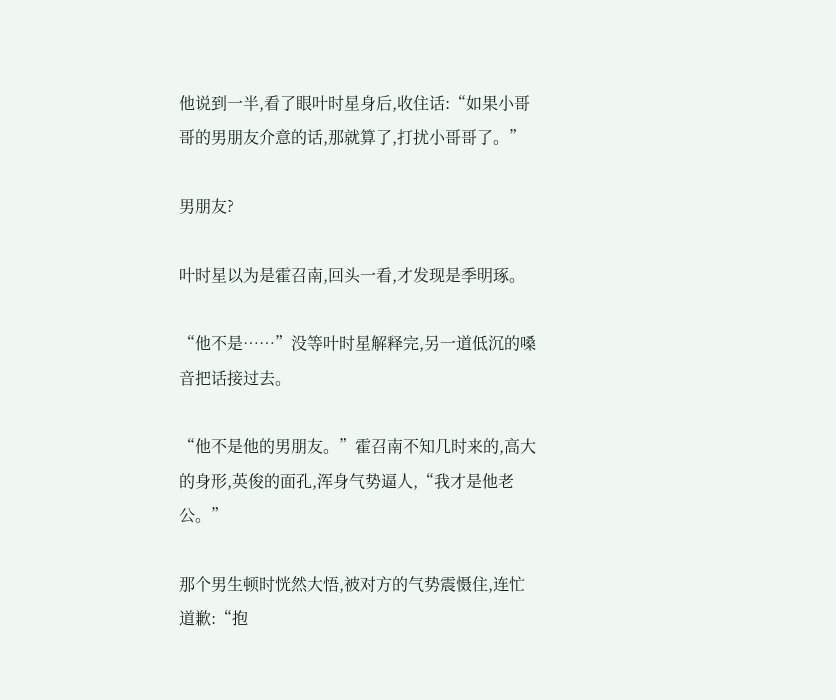他说到一半,看了眼叶时星身后,收住话:“如果小哥哥的男朋友介意的话,那就算了,打扰小哥哥了。”

男朋友?

叶时星以为是霍召南,回头一看,才发现是季明琢。

“他不是……”没等叶时星解释完,另一道低沉的嗓音把话接过去。

“他不是他的男朋友。”霍召南不知几时来的,高大的身形,英俊的面孔,浑身气势逼人,“我才是他老公。”

那个男生顿时恍然大悟,被对方的气势震慑住,连忙道歉:“抱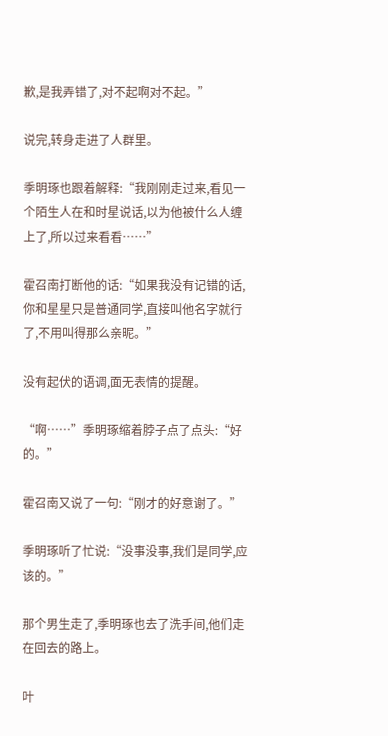歉,是我弄错了,对不起啊对不起。”

说完,转身走进了人群里。

季明琢也跟着解释:“我刚刚走过来,看见一个陌生人在和时星说话,以为他被什么人缠上了,所以过来看看……”

霍召南打断他的话:“如果我没有记错的话,你和星星只是普通同学,直接叫他名字就行了,不用叫得那么亲昵。”

没有起伏的语调,面无表情的提醒。

“啊……”季明琢缩着脖子点了点头:“好的。”

霍召南又说了一句:“刚才的好意谢了。”

季明琢听了忙说:“没事没事,我们是同学,应该的。”

那个男生走了,季明琢也去了洗手间,他们走在回去的路上。

叶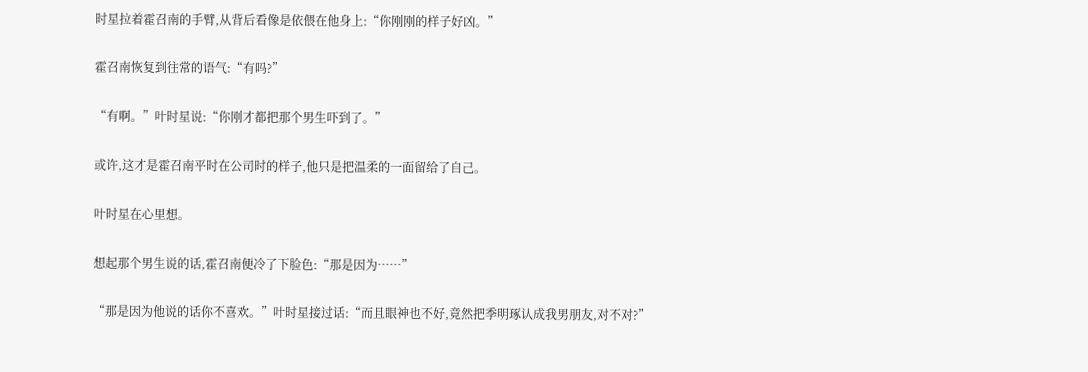时星拉着霍召南的手臂,从背后看像是依偎在他身上:“你刚刚的样子好凶。”

霍召南恢复到往常的语气:“有吗?”

“有啊。”叶时星说:“你刚才都把那个男生吓到了。”

或许,这才是霍召南平时在公司时的样子,他只是把温柔的一面留给了自己。

叶时星在心里想。

想起那个男生说的话,霍召南便冷了下脸色:“那是因为……”

“那是因为他说的话你不喜欢。”叶时星接过话:“而且眼神也不好,竟然把季明琢认成我男朋友,对不对?”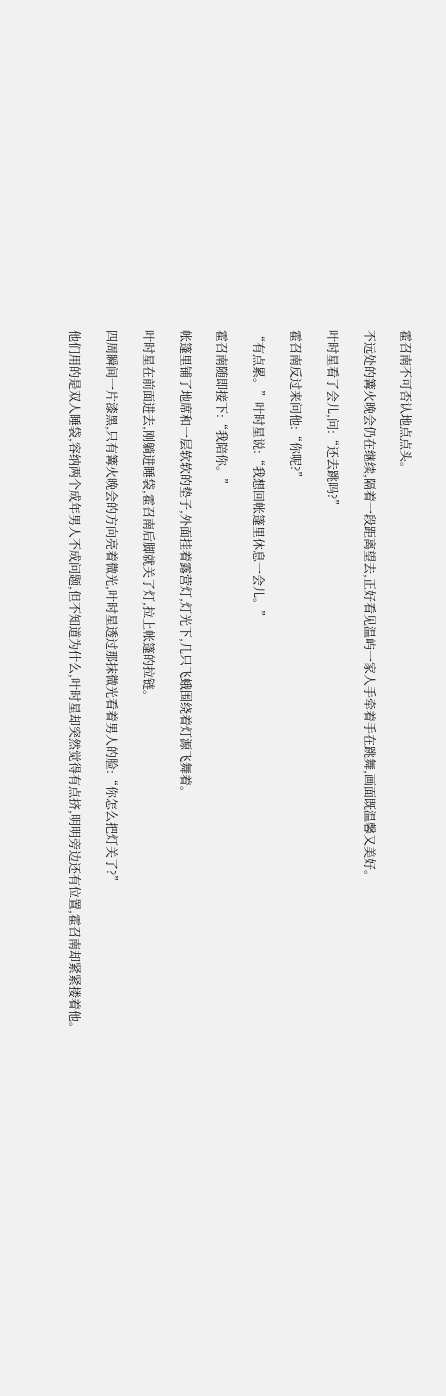霍召南不可否认地点点头。

不远处的篝火晚会仍在继续,隔着一段距离望去,正好看见温屿一家人手牵着手在跳舞,画面既温馨又美好。

叶时星看了会儿,问:“还去跳吗?”

霍召南反过来问他:“你呢?”

“有点累。”叶时星说:“我想回帐篷里休息一会儿。”

霍召南随即接下:“我陪你。”

帐篷里铺了地席和一层软软的垫子,外面挂着露营灯,灯光下,几只飞蛾围绕着灯源飞舞着。

叶时星在前面进去,刚躺进睡袋,霍召南后脚就关了灯,拉上帐篷的拉链。

四周瞬间一片漆黑,只有篝火晚会的方向亮着微光,叶时星透过那抹微光看着男人的脸:“你怎么把灯关了?”

他们用的是双人睡袋,容纳两个成年男人不成问题,但不知道为什么,叶时星却突然觉得有点挤,明明旁边还有位置,霍召南却紧紧搂着他。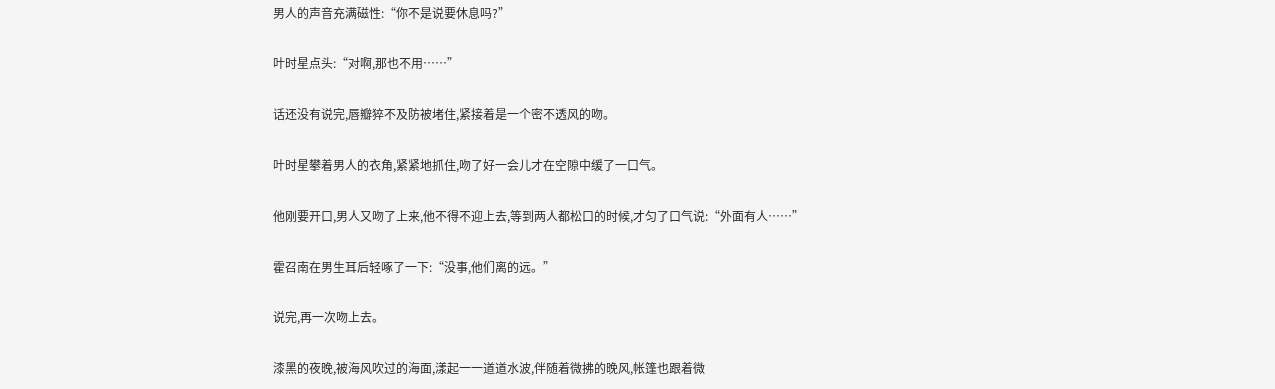男人的声音充满磁性:“你不是说要休息吗?”

叶时星点头:“对啊,那也不用……”

话还没有说完,唇瓣猝不及防被堵住,紧接着是一个密不透风的吻。

叶时星攀着男人的衣角,紧紧地抓住,吻了好一会儿才在空隙中缓了一口气。

他刚要开口,男人又吻了上来,他不得不迎上去,等到两人都松口的时候,才匀了口气说:“外面有人……”

霍召南在男生耳后轻啄了一下:“没事,他们离的远。”

说完,再一次吻上去。

漆黑的夜晚,被海风吹过的海面,漾起一一道道水波,伴随着微拂的晚风,帐篷也跟着微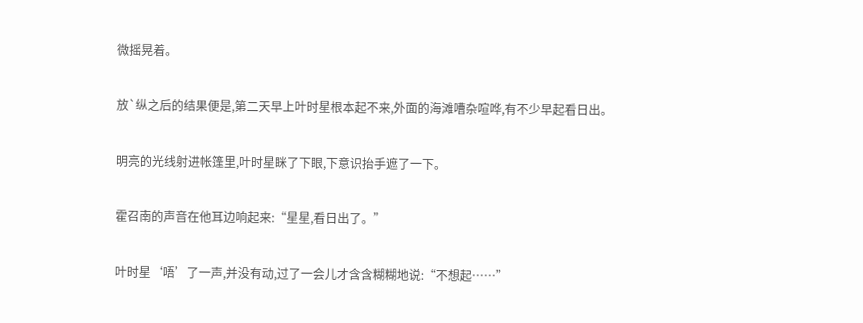微摇晃着。

放`纵之后的结果便是,第二天早上叶时星根本起不来,外面的海滩嘈杂喧哗,有不少早起看日出。

明亮的光线射进帐篷里,叶时星眯了下眼,下意识抬手遮了一下。

霍召南的声音在他耳边响起来:“星星,看日出了。”

叶时星‘唔’了一声,并没有动,过了一会儿才含含糊糊地说:“不想起……”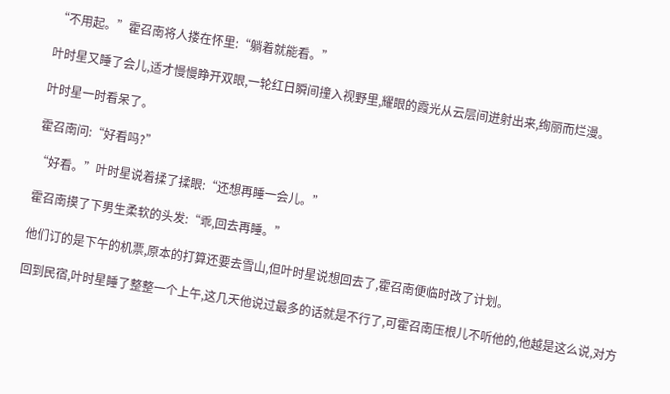“不用起。”霍召南将人搂在怀里:“躺着就能看。”

叶时星又睡了会儿,适才慢慢睁开双眼,一轮红日瞬间撞入视野里,耀眼的霞光从云层间迸射出来,绚丽而烂漫。

叶时星一时看呆了。

霍召南问:“好看吗?”

“好看。”叶时星说着揉了揉眼:“还想再睡一会儿。”

霍召南摸了下男生柔软的头发:“乖,回去再睡。”

他们订的是下午的机票,原本的打算还要去雪山,但叶时星说想回去了,霍召南便临时改了计划。

回到民宿,叶时星睡了整整一个上午,这几天他说过最多的话就是不行了,可霍召南压根儿不听他的,他越是这么说,对方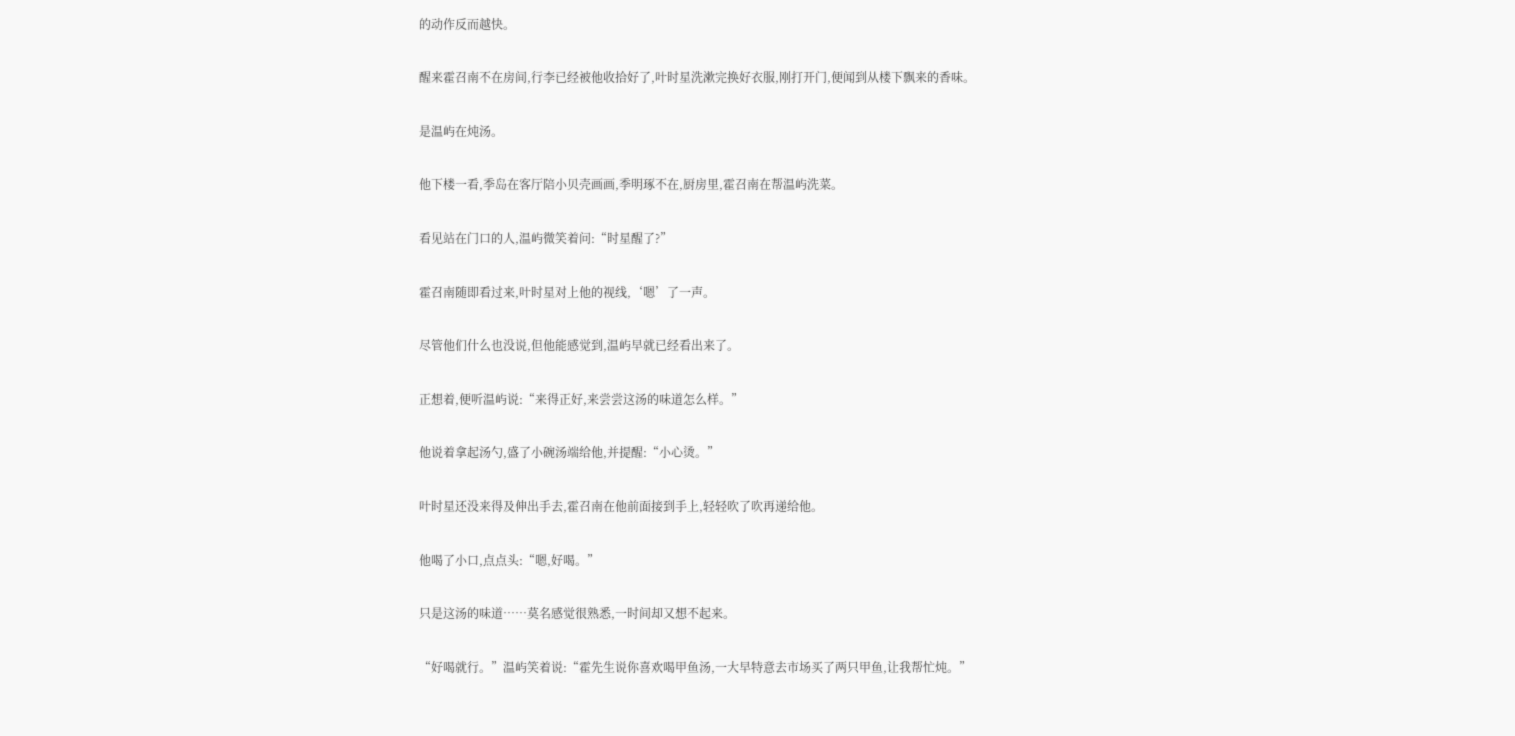的动作反而越快。

醒来霍召南不在房间,行李已经被他收拾好了,叶时星洗漱完换好衣服,刚打开门,便闻到从楼下飘来的香味。

是温屿在炖汤。

他下楼一看,季岛在客厅陪小贝壳画画,季明琢不在,厨房里,霍召南在帮温屿洗菜。

看见站在门口的人,温屿微笑着问:“时星醒了?”

霍召南随即看过来,叶时星对上他的视线,‘嗯’了一声。

尽管他们什么也没说,但他能感觉到,温屿早就已经看出来了。

正想着,便听温屿说:“来得正好,来尝尝这汤的味道怎么样。”

他说着拿起汤勺,盛了小碗汤端给他,并提醒:“小心烫。”

叶时星还没来得及伸出手去,霍召南在他前面接到手上,轻轻吹了吹再递给他。

他喝了小口,点点头:“嗯,好喝。”

只是这汤的味道……莫名感觉很熟悉,一时间却又想不起来。

“好喝就行。”温屿笑着说:“霍先生说你喜欢喝甲鱼汤,一大早特意去市场买了两只甲鱼,让我帮忙炖。”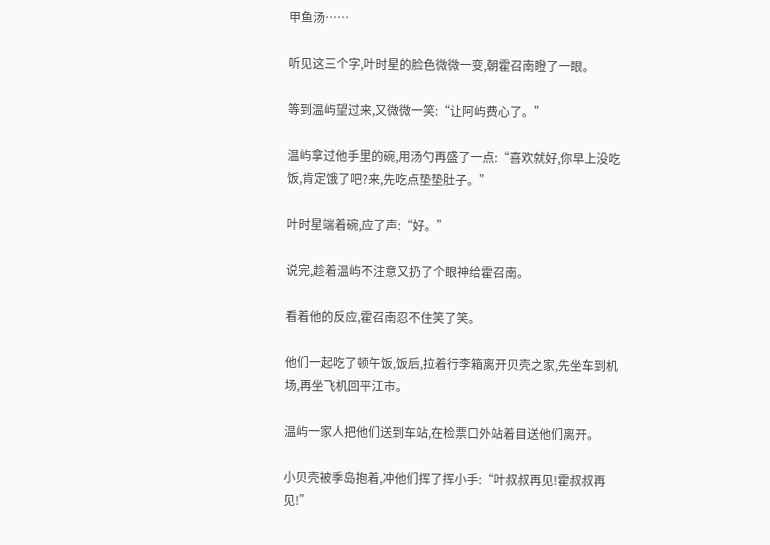甲鱼汤……

听见这三个字,叶时星的脸色微微一变,朝霍召南瞪了一眼。

等到温屿望过来,又微微一笑:“让阿屿费心了。”

温屿拿过他手里的碗,用汤勺再盛了一点:“喜欢就好,你早上没吃饭,肯定饿了吧?来,先吃点垫垫肚子。”

叶时星端着碗,应了声:“好。”

说完,趁着温屿不注意又扔了个眼神给霍召南。

看着他的反应,霍召南忍不住笑了笑。

他们一起吃了顿午饭,饭后,拉着行李箱离开贝壳之家,先坐车到机场,再坐飞机回平江市。

温屿一家人把他们送到车站,在检票口外站着目送他们离开。

小贝壳被季岛抱着,冲他们挥了挥小手:“叶叔叔再见!霍叔叔再见!”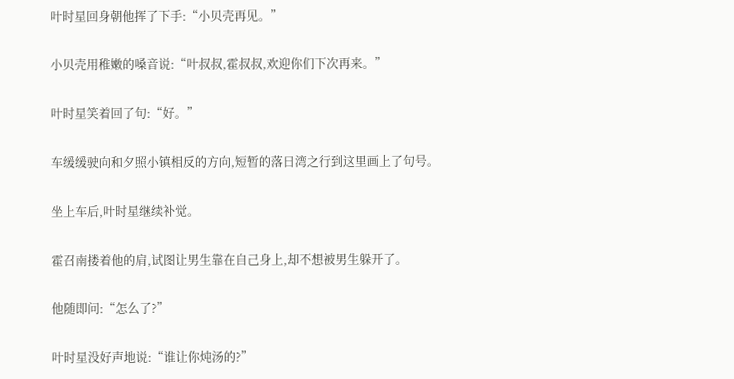叶时星回身朝他挥了下手:“小贝壳再见。”

小贝壳用稚嫩的嗓音说:“叶叔叔,霍叔叔,欢迎你们下次再来。”

叶时星笑着回了句:“好。”

车缓缓驶向和夕照小镇相反的方向,短暂的落日湾之行到这里画上了句号。

坐上车后,叶时星继续补觉。

霍召南搂着他的肩,试图让男生靠在自己身上,却不想被男生躲开了。

他随即问:“怎么了?”

叶时星没好声地说:“谁让你炖汤的?”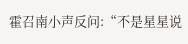霍召南小声反问:“不是星星说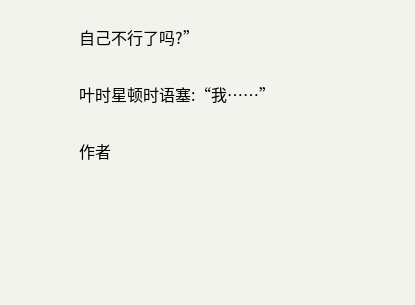自己不行了吗?”

叶时星顿时语塞:“我……”

作者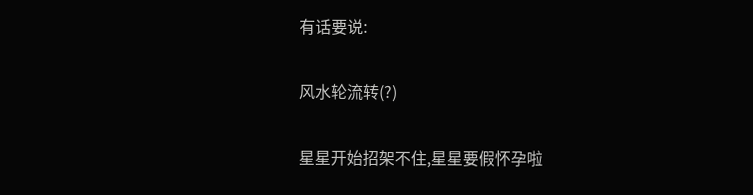有话要说:

风水轮流转(?)

星星开始招架不住,星星要假怀孕啦